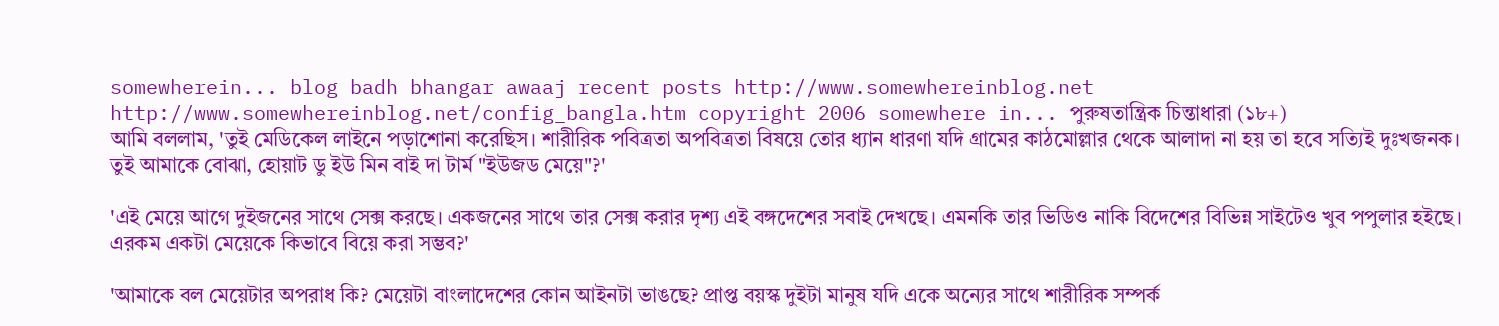somewherein... blog badh bhangar awaaj recent posts http://www.somewhereinblog.net http://www.somewhereinblog.net/config_bangla.htm copyright 2006 somewhere in... পুরুষতান্ত্রিক চিন্তাধারা (১৮+)
আমি বললাম, 'তুই মেডিকেল লাইনে পড়াশোনা করেছিস। শারীরিক পবিত্রতা অপবিত্রতা বিষয়ে তোর ধ্যান ধারণা যদি গ্রামের কাঠমোল্লার থেকে আলাদা না হয় তা হবে সত্যিই দুঃখজনক। তুই আমাকে বোঝা, হোয়াট ডু ইউ মিন বাই দা টার্ম "ইউজড মেয়ে"?'

'এই মেয়ে আগে দুইজনের সাথে সেক্স করছে। একজনের সাথে তার সেক্স করার দৃশ্য এই বঙ্গদেশের সবাই দেখছে। এমনকি তার ভিডিও নাকি বিদেশের বিভিন্ন সাইটেও খুব পপুলার হইছে। এরকম একটা মেয়েকে কিভাবে বিয়ে করা সম্ভব?'

'আমাকে বল মেয়েটার অপরাধ কি? মেয়েটা বাংলাদেশের কোন আইনটা ভাঙছে? প্রাপ্ত বয়স্ক দুইটা মানুষ যদি একে অন্যের সাথে শারীরিক সম্পর্ক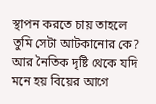স্থাপন করতে চায় তাহলে তুমি সেটা আটকানোর কে? আর নৈতিক দৃষ্টি থেকে যদি মনে হয় বিয়ের আগে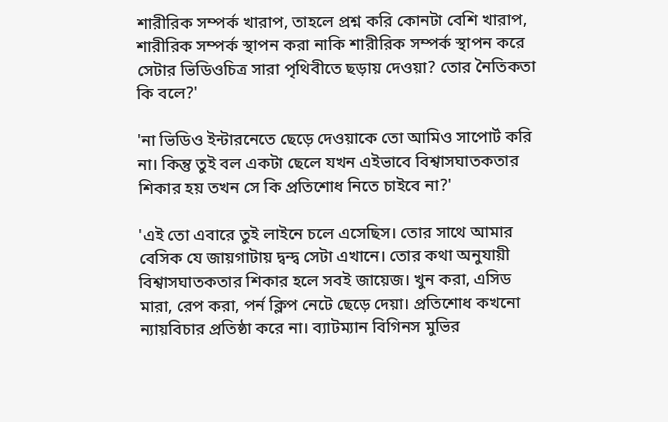শারীরিক সম্পর্ক খারাপ, তাহলে প্রশ্ন করি কোনটা বেশি খারাপ, শারীরিক সম্পর্ক স্থাপন করা নাকি শারীরিক সম্পর্ক স্থাপন করে সেটার ভিডিওচিত্র সারা পৃথিবীতে ছড়ায় দেওয়া? তোর নৈতিকতা কি বলে?'

'না ভিডিও ইন্টারনেতে ছেড়ে দেওয়াকে তো আমিও সাপোর্ট করি না। কিন্তু তুই বল একটা ছেলে যখন এইভাবে বিশ্বাসঘাতকতার শিকার হয় তখন সে কি প্রতিশোধ নিতে চাইবে না?'

'এই তো এবারে তুই লাইনে চলে এসেছিস। তোর সাথে আমার বেসিক যে জায়গাটায় দ্বন্দ্ব সেটা এখানে। তোর কথা অনুযায়ী বিশ্বাসঘাতকতার শিকার হলে সবই জায়েজ। খুন করা, এসিড মারা, রেপ করা, পর্ন ক্লিপ নেটে ছেড়ে দেয়া। প্রতিশোধ কখনো ন্যায়বিচার প্রতিষ্ঠা করে না। ব্যাটম্যান বিগিনস মুভির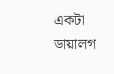একটা ডায়ালগ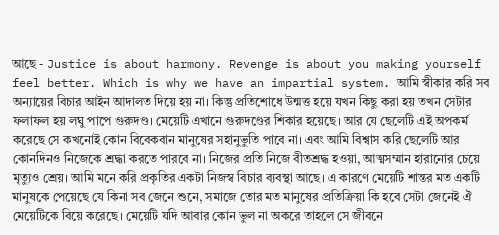আছে - Justice is about harmony. Revenge is about you making yourself feel better. Which is why we have an impartial system. আমি স্বীকার করি সব অন্যায়ের বিচার আইন আদালত দিয়ে হয় না। কিন্তু প্রতিশোধে উন্মত্ত হয়ে যখন কিছু করা হয় তখন সেটার ফলাফল হয় লঘু পাপে গুরুদণ্ড। মেয়েটি এখানে গুরুদণ্ডের শিকার হয়েছে। আর যে ছেলেটি এই অপকর্ম করেছে সে কখনোই কোন বিবেকবান মানুষের সহানুভুতি পাবে না। এবং আমি বিশ্বাস করি ছেলেটি আর কোনদিনও নিজেকে শ্রদ্ধা করতে পারবে না। নিজের প্রতি নিজে বীতশ্রদ্ধ হওয়া, আত্মসম্মান হারানোর চেয়ে মৃত্যুও শ্রেয়। আমি মনে করি প্রকৃতির একটা নিজস্ব বিচার ব্যবস্থা আছে। এ কারণে মেয়েটি শান্তর মত একটি মানুষকে পেয়েছে যে কিনা সব জেনে শুনে, সমাজে তোর মত মানুষের প্রতিক্রিয়া কি হবে সেটা জেনেই ঐ মেয়েটিকে বিয়ে করেছে। মেয়েটি যদি আবার কোন ভুল না অকরে তাহলে সে জীবনে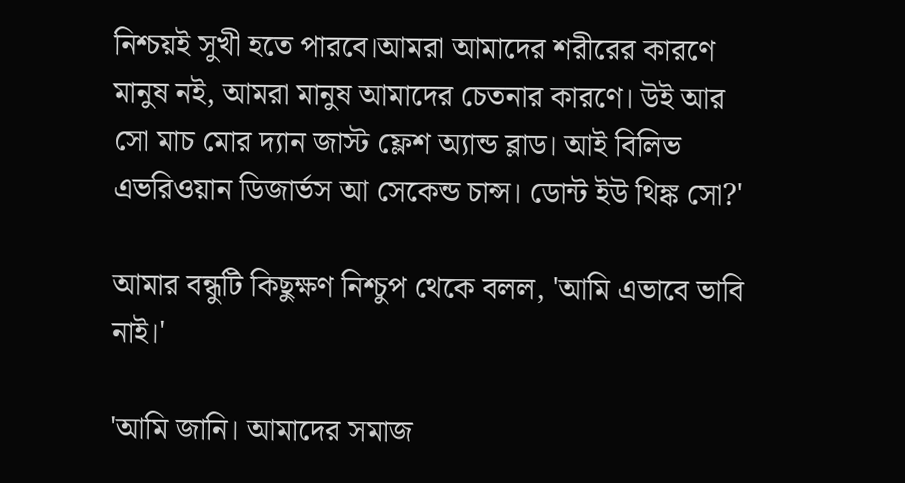নিশ্চয়ই সুখী হতে পারবে।আমরা আমাদের শরীরের কারণে মানুষ নই, আমরা মানুষ আমাদের চেতনার কারণে। উই আর সো মাচ মোর দ্যান জাস্ট ফ্লেশ অ্যান্ড ব্লাড। আই বিলিভ এভরিওয়ান ডিজার্ভস আ সেকেন্ড চান্স। ডোন্ট ইউ থিঙ্ক সো?'

আমার বন্ধুটি কিছুক্ষণ নিশ্চুপ থেকে বলল, 'আমি এভাবে ভাবি নাই।'

'আমি জানি। আমাদের সমাজ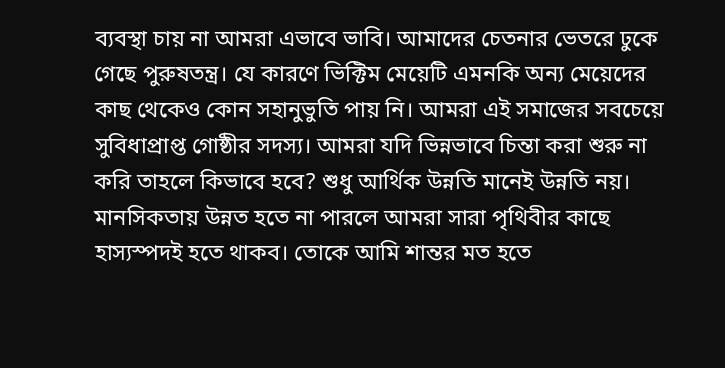ব্যবস্থা চায় না আমরা এভাবে ভাবি। আমাদের চেতনার ভেতরে ঢুকে গেছে পুরুষতন্ত্র। যে কারণে ভিক্টিম মেয়েটি এমনকি অন্য মেয়েদের কাছ থেকেও কোন সহানুভুতি পায় নি। আমরা এই সমাজের সবচেয়ে সুবিধাপ্রাপ্ত গোষ্ঠীর সদস্য। আমরা যদি ভিন্নভাবে চিন্তা করা শুরু না করি তাহলে কিভাবে হবে? শুধু আর্থিক উন্নতি মানেই উন্নতি নয়। মানসিকতায় উন্নত হতে না পারলে আমরা সারা পৃথিবীর কাছে হাস্যস্পদই হতে থাকব। তোকে আমি শান্তর মত হতে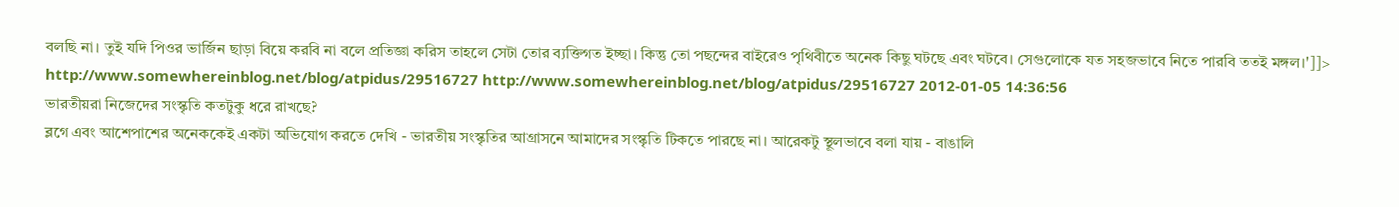বলছি না। তুই যদি পিওর ভার্জিন ছাড়া বিয়ে করবি না বলে প্রতিজ্ঞা করিস তাহলে সেটা তোর ব্যক্তিগত ইচ্ছা। কিন্তু তো পছন্দের বাইরেও পৃথিবীতে অনেক কিছু ঘটছে এবং ঘটবে। সেগুলোকে যত সহজভাবে নিতে পারবি ততই মঙ্গল।']]>
http://www.somewhereinblog.net/blog/atpidus/29516727 http://www.somewhereinblog.net/blog/atpidus/29516727 2012-01-05 14:36:56
ভারতীয়রা নিজেদের সংস্কৃতি কতটুকু ধরে রাখছে?
ব্লগে এবং আশেপাশের অনেককেই একটা অভিযোগ করতে দেখি - ভারতীয় সংস্কৃতির আগ্রাসনে আমাদের সংস্কৃতি টিকতে পারছে না। আরেকটু স্থূলভাবে বলা যায় - বাঙালি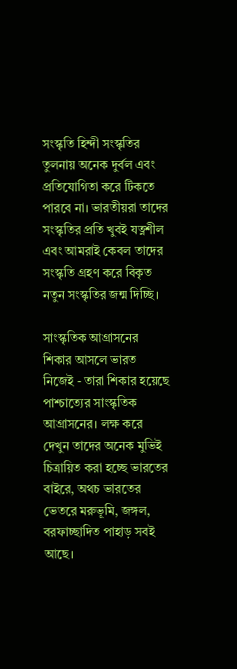সংস্কৃতি হিন্দী সংস্কৃতির তুলনায় অনেক দুর্বল এবং প্রতিযোগিতা করে টিকতে পারবে না। ভারতীয়রা তাদের সংস্কৃতির প্রতি খুবই যত্নশীল এবং আমরাই কেবল তাদের সংস্কৃতি গ্রহণ করে বিকৃত নতুন সংস্কৃতির জন্ম দিচ্ছি।

সাংস্কৃতিক আগ্রাসনের শিকার আসলে ভারত নিজেই - তারা শিকার হয়েছে পাশ্চাত্যের সাংস্কৃতিক আগ্রাসনের। লক্ষ করে দেখুন তাদের অনেক মুভিই চিত্রায়িত করা হচ্ছে ভারতের বাইরে, অথচ ভারতের ভেতরে মরুভূমি, জঙ্গল, বরফাচ্ছাদিত পাহাড় সবই আছে।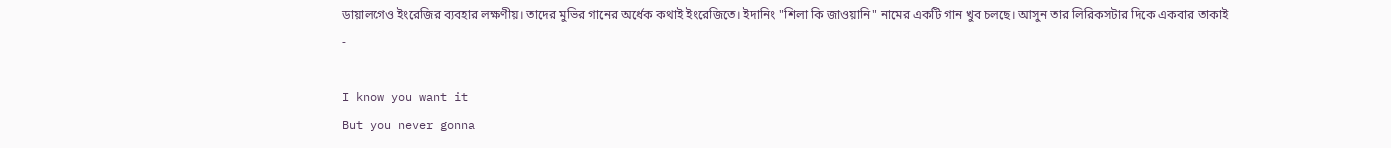ডায়ালগেও ইংরেজির ব্যবহার লক্ষণীয়। তাদের মুভির গানের অর্ধেক কথাই ইংরেজিতে। ইদানিং "শিলা কি জাওয়ানি" নামের একটি গান খুব চলছে। আসুন তার লিরিকসটার দিকে একবার তাকাই -

I know you want it
But you never gonna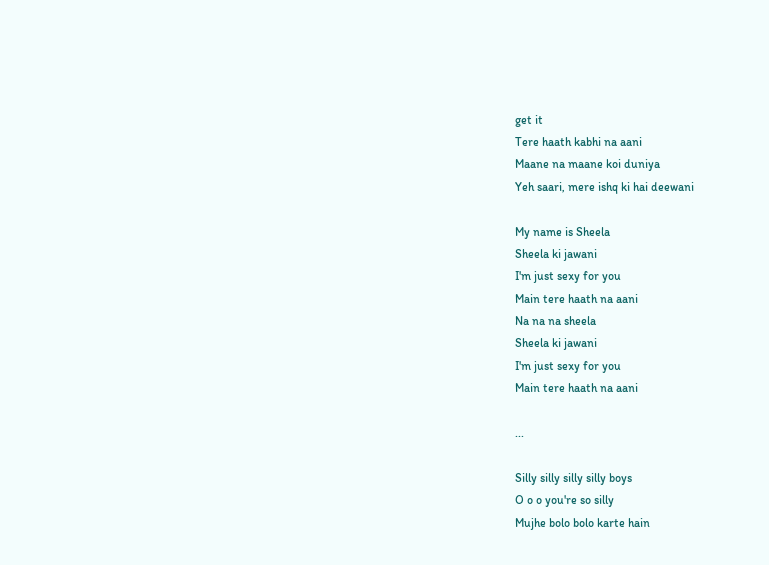get it
Tere haath kabhi na aani
Maane na maane koi duniya
Yeh saari, mere ishq ki hai deewani

My name is Sheela
Sheela ki jawani
I'm just sexy for you
Main tere haath na aani
Na na na sheela
Sheela ki jawani
I'm just sexy for you
Main tere haath na aani

...

Silly silly silly silly boys
O o o you're so silly
Mujhe bolo bolo karte hain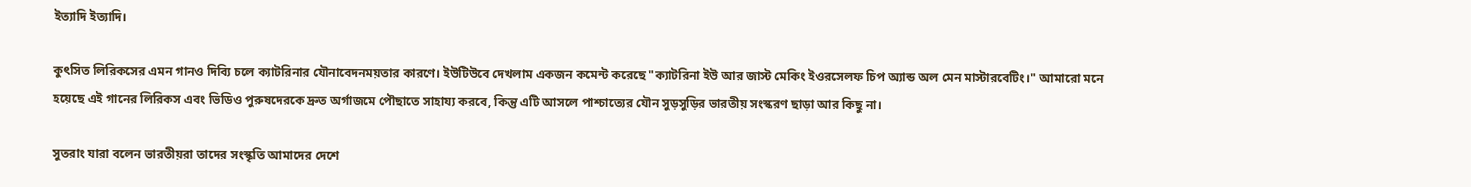ইত্যাদি ইত্যাদি।

কুৎসিত লিরিকসের এমন গানও দিব্যি চলে ক্যাটরিনার যৌনাবেদনময়তার কারণে। ইউটিউবে দেখলাম একজন কমেন্ট করেছে "ক্যাটরিনা ইউ আর জাস্ট মেকিং ইওরসেলফ চিপ অ্যান্ড অল মেন মাস্টারবেটিং।" আমারো মনে হয়েছে এই গানের লিরিকস এবং ভিডিও পুরুষদেরকে দ্রুত অর্গাজমে পৌছাতে সাহায্য করবে, কিন্তু এটি আসলে পাশ্চাত্যের যৌন সুড়সুড়ির ভারতীয় সংস্করণ ছাড়া আর কিছু না।

সুতরাং যারা বলেন ভারতীয়রা তাদের সংস্কৃতি আমাদের দেশে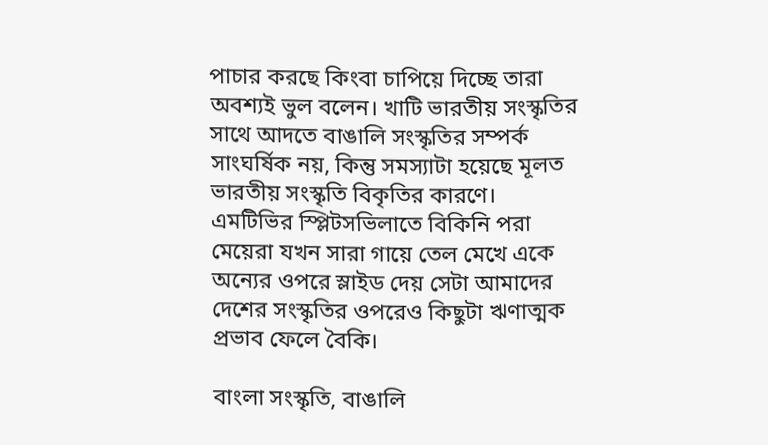পাচার করছে কিংবা চাপিয়ে দিচ্ছে তারা অবশ্যই ভুল বলেন। খাটি ভারতীয় সংস্কৃতির সাথে আদতে বাঙালি সংস্কৃতির সম্পর্ক সাংঘর্ষিক নয়, কিন্তু সমস্যাটা হয়েছে মূলত ভারতীয় সংস্কৃতি বিকৃতির কারণে। এমটিভির স্প্লিটসভিলাতে বিকিনি পরা মেয়েরা যখন সারা গায়ে তেল মেখে একে অন্যের ওপরে স্লাইড দেয় সেটা আমাদের দেশের সংস্কৃতির ওপরেও কিছুটা ঋণাত্মক প্রভাব ফেলে বৈকি।

বাংলা সংস্কৃতি, বাঙালি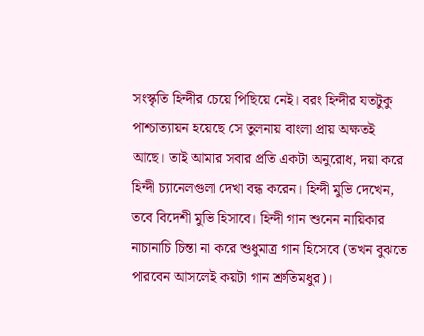সংস্কৃতি হিন্দীর চেয়ে পিছিয়ে নেই। বরং হিন্দীর যতটুকু পাশ্চাত্যায়ন হয়েছে সে তুলনায় বাংলা প্রায় অক্ষতই আছে। তাই আমার সবার প্রতি একটা অনুরোধ, দয়া করে হিন্দী চ্যানেলগুলা দেখা বন্ধ করেন। হিন্দী মুভি দেখেন, তবে বিদেশী মুভি হিসাবে। হিন্দী গান শুনেন নায়িকার নাচানাচি চিন্তা না করে শুধুমাত্র গান হিসেবে (তখন বুঝতে পারবেন আসলেই কয়টা গান শ্রুতিমধুর)।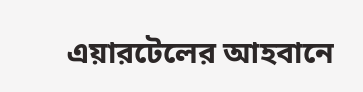এয়ারটেলের আহবানে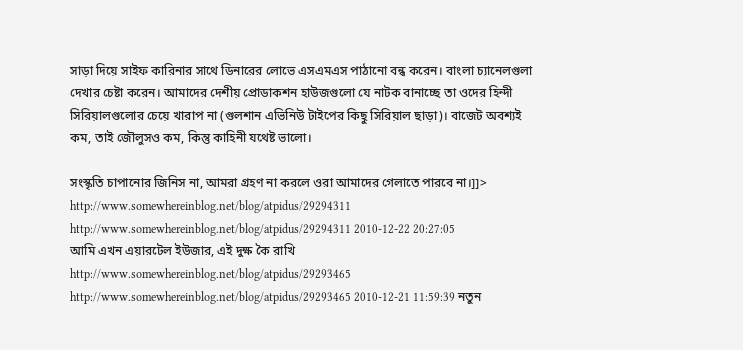সাড়া দিয়ে সাইফ কারিনার সাথে ডিনারের লোভে এসএমএস পাঠানো বন্ধ করেন। বাংলা চ্যানেলগুলা দেখার চেষ্টা করেন। আমাদের দেশীয় প্রোডাকশন হাউজগুলো যে নাটক বানাচ্ছে তা ওদের হিন্দী সিরিয়ালগুলোর চেয়ে খারাপ না (গুলশান এভিনিউ টাইপের কিছু সিরিয়াল ছাড়া)। বাজেট অবশ্যই কম, তাই জৌলুসও কম, কিন্তু কাহিনী যথেষ্ট ভালো।

সংস্কৃতি চাপানোর জিনিস না, আমরা গ্রহণ না করলে ওরা আমাদের গেলাতে পারবে না।]]>
http://www.somewhereinblog.net/blog/atpidus/29294311 http://www.somewhereinblog.net/blog/atpidus/29294311 2010-12-22 20:27:05
আমি এখন এয়ারটেল ইউজার, এই দুক্ষ কৈ রাখি http://www.somewhereinblog.net/blog/atpidus/29293465 http://www.somewhereinblog.net/blog/atpidus/29293465 2010-12-21 11:59:39 নতুন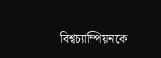বিশ্বচ্যাম্পিয়নকে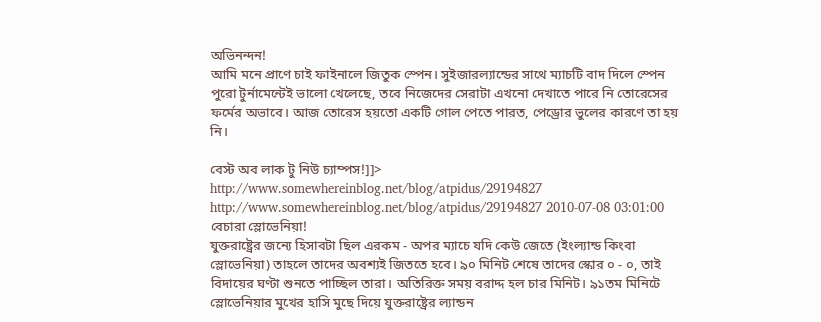অভিনন্দন!
আমি মনে প্রাণে চাই ফাইনালে জিতুক স্পেন। সুইজারল্যান্ডের সাথে ম্যাচটি বাদ দিলে স্পেন পুরো টুর্নামেন্টেই ভালো খেলেছে, তবে নিজেদের সেরাটা এখনো দেখাতে পারে নি তোরেসের ফর্মের অভাবে। আজ তোরেস হয়তো একটি গোল পেতে পারত, পেড্রোর ভুলের কারণে তা হয় নি।

বেস্ট অব লাক টু নিউ চ্যাম্পস!]]>
http://www.somewhereinblog.net/blog/atpidus/29194827 http://www.somewhereinblog.net/blog/atpidus/29194827 2010-07-08 03:01:00
বেচারা স্লোভেনিয়া!
যুক্তরাষ্ট্রের জন্যে হিসাবটা ছিল এরকম - অপর ম্যাচে যদি কেউ জেতে (ইংল্যান্ড কিংবা স্লোভেনিয়া) তাহলে তাদের অবশ্যই জিততে হবে। ৯০ মিনিট শেষে তাদের স্কোর ০ - ০, তাই বিদায়ের ঘণ্টা শুনতে পাচ্ছিল তারা। অতিরিক্ত সময় বরাদ্দ হল চার মিনিট। ৯১তম মিনিটে স্লোভেনিয়ার মুখের হাসি মুছে দিয়ে যুক্তরাষ্ট্রের ল্যান্ডন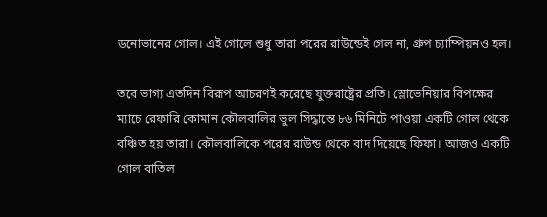ডনোভানের গোল। এই গোলে শুধু তারা পরের রাউন্ডেই গেল না, গ্রুপ চ্যাম্পিয়নও হল।

তবে ভাগ্য এতদিন বিরূপ আচরণই করেছে যুক্তরাষ্ট্রের প্রতি। স্লোভেনিয়ার বিপক্ষের ম্যাচে রেফারি কোমান কৌলবালির ভুল সিদ্ধান্তে ৮৬ মিনিটে পাওয়া একটি গোল থেকে বঞ্চিত হয় তারা। কৌলবালিকে পরের রাউন্ড থেকে বাদ দিয়েছে ফিফা। আজও একটি গোল বাতিল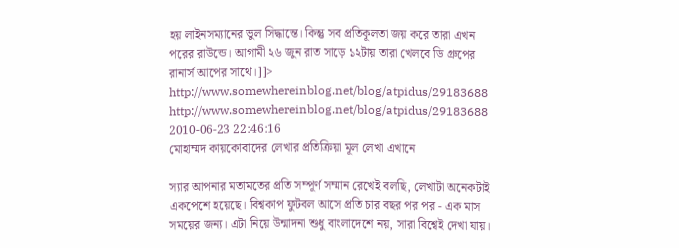হয় লাইনসম্যানের ভুল সিদ্ধান্তে। কিন্তু সব প্রতিকূলতা জয় করে তারা এখন পরের রাউন্ডে। আগামী ২৬ জুন রাত সাড়ে ১২টায় তারা খেলবে ডি গ্রুপের রানার্স আপের সাথে।]]>
http://www.somewhereinblog.net/blog/atpidus/29183688 http://www.somewhereinblog.net/blog/atpidus/29183688 2010-06-23 22:46:16
মোহাম্মদ কায়কোবাদের লেখার প্রতিক্রিয়া মূল লেখা এখানে

স্যার আপনার মতামতের প্রতি সম্পূর্ণ সম্মান রেখেই বলছি, লেখাটা অনেকটাই একপেশে হয়েছে। বিশ্বকাপ ফুটবল আসে প্রতি চার বছর পর পর - এক মাস সময়ের জন্য। এটা নিয়ে উন্মাদনা শুধু বাংলাদেশে নয়, সারা বিশ্বেই দেখা যায়।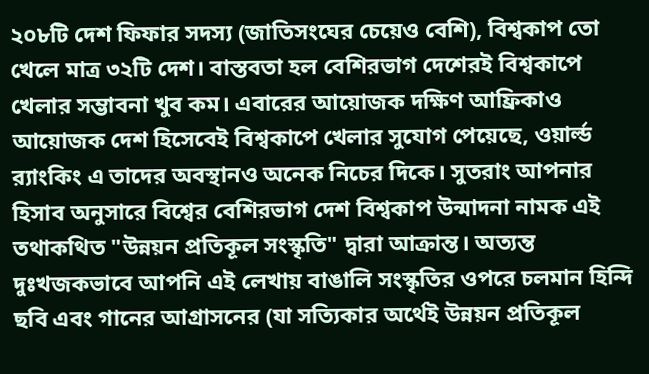২০৮টি দেশ ফিফার সদস্য (জাতিসংঘের চেয়েও বেশি), বিশ্বকাপ তো খেলে মাত্র ৩২টি দেশ। বাস্তবতা হল বেশিরভাগ দেশেরই বিশ্বকাপে খেলার সম্ভাবনা খুব কম। এবারের আয়োজক দক্ষিণ আফ্রিকাও আয়োজক দেশ হিসেবেই বিশ্বকাপে খেলার সুযোগ পেয়েছে, ওয়ার্ল্ড র‌্যাংকিং এ তাদের অবস্থানও অনেক নিচের দিকে। সুতরাং আপনার হিসাব অনুসারে বিশ্বের বেশিরভাগ দেশ বিশ্বকাপ উন্মাদনা নামক এই তথাকথিত "উন্নয়ন প্রতিকূল সংস্কৃতি" দ্বারা আক্রান্ত। অত্যন্ত দুঃখজকভাবে আপনি এই লেখায় বাঙালি সংস্কৃতির ওপরে চলমান হিন্দি ছবি এবং গানের আগ্রাসনের (যা সত্যিকার অর্থেই উন্নয়ন প্রতিকূল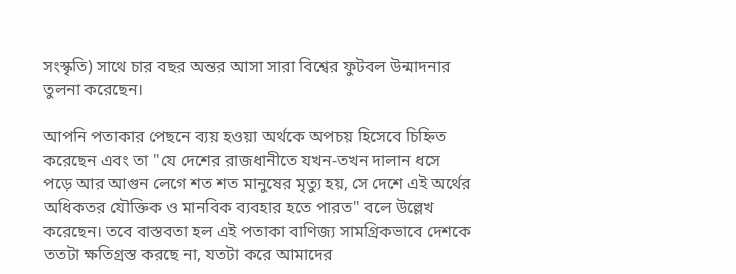সংস্কৃতি) সাথে চার বছর অন্তর আসা সারা বিশ্বের ফুটবল উন্মাদনার তুলনা করেছেন।

আপনি পতাকার পেছনে ব্যয় হওয়া অর্থকে অপচয় হিসেবে চিহ্নিত করেছেন এবং তা "যে দেশের রাজধানীতে যখন-তখন দালান ধসে পড়ে আর আগুন লেগে শত শত মানুষের মৃত্যু হয়, সে দেশে এই অর্থের অধিকতর যৌক্তিক ও মানবিক ব্যবহার হতে পারত" বলে উল্লেখ করেছেন। তবে বাস্তবতা হল এই পতাকা বাণিজ্য সামগ্রিকভাবে দেশকে ততটা ক্ষতিগ্রস্ত করছে না, যতটা করে আমাদের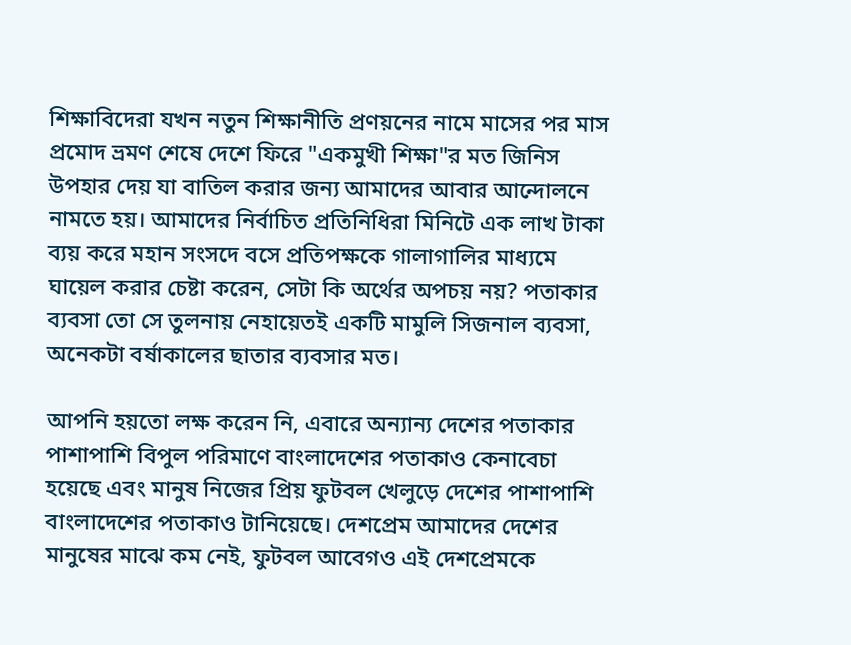শিক্ষাবিদেরা যখন নতুন শিক্ষানীতি প্রণয়নের নামে মাসের পর মাস প্রমোদ ভ্রমণ শেষে দেশে ফিরে "একমুখী শিক্ষা"র মত জিনিস উপহার দেয় যা বাতিল করার জন্য আমাদের আবার আন্দোলনে নামতে হয়। আমাদের নির্বাচিত প্রতিনিধিরা মিনিটে এক লাখ টাকা ব্যয় করে মহান সংসদে বসে প্রতিপক্ষকে গালাগালির মাধ্যমে ঘায়েল করার চেষ্টা করেন, সেটা কি অর্থের অপচয় নয়? পতাকার ব্যবসা তো সে তুলনায় নেহায়েতই একটি মামুলি সিজনাল ব্যবসা, অনেকটা বর্ষাকালের ছাতার ব্যবসার মত।

আপনি হয়তো লক্ষ করেন নি, এবারে অন্যান্য দেশের পতাকার পাশাপাশি বিপুল পরিমাণে বাংলাদেশের পতাকাও কেনাবেচা হয়েছে এবং মানুষ নিজের প্রিয় ফুটবল খেলুড়ে দেশের পাশাপাশি বাংলাদেশের পতাকাও টানিয়েছে। দেশপ্রেম আমাদের দেশের মানুষের মাঝে কম নেই, ফুটবল আবেগও এই দেশপ্রেমকে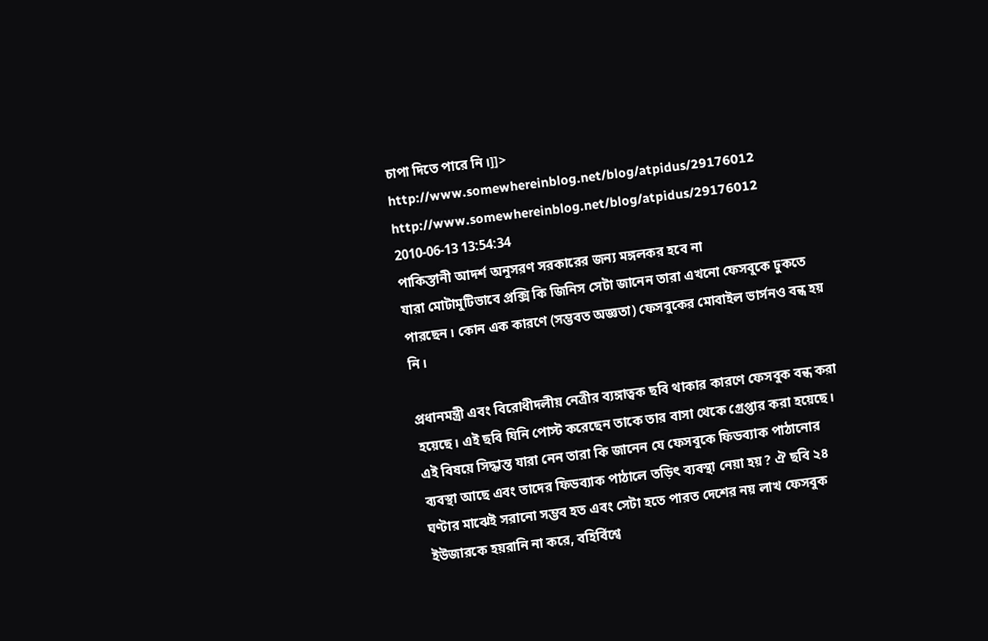চাপা দিতে পারে নি।]]>
http://www.somewhereinblog.net/blog/atpidus/29176012 http://www.somewhereinblog.net/blog/atpidus/29176012 2010-06-13 13:54:34
পাকিস্তানী আদর্শ অনুসরণ সরকারের জন্য মঙ্গলকর হবে না
যারা মোটামুটিভাবে প্রক্সি কি জিনিস সেটা জানেন তারা এখনো ফেসবুকে ঢুকতে পারছেন। কোন এক কারণে (সম্ভবত অজ্ঞতা) ফেসবুকের মোবাইল ভার্সনও বন্ধ হয় নি।

প্রধানমন্ত্রী এবং বিরোধীদলীয় নেত্রীর ব্যঙ্গাত্বক ছবি থাকার কারণে ফেসবুক বন্ধ করা হয়েছে। এই ছবি যিনি পোস্ট করেছেন তাকে তার বাসা থেকে গ্রেপ্তার করা হয়েছে। এই বিষয়ে সিদ্ধান্ত যারা নেন তারা কি জানেন যে ফেসবুকে ফিডব্যাক পাঠানোর ব্যবস্থা আছে এবং তাদের ফিডব্যাক পাঠালে তড়িৎ ব্যবস্থা নেয়া হয়? ঐ ছবি ২৪ ঘণ্টার মাঝেই সরানো সম্ভব হত এবং সেটা হতে পারত দেশের নয় লাখ ফেসবুক ইউজারকে হয়রানি না করে, বহির্বিশ্বে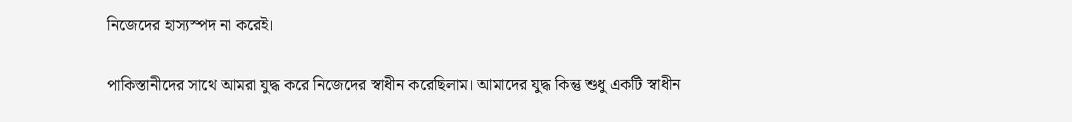নিজেদের হাস্যস্পদ না করেই।

পাকিস্তানীদের সাথে আমরা যুদ্ধ করে নিজেদের স্বাধীন করেছিলাম। আমাদের যুদ্ধ কিন্তু শুধু একটি স্বাধীন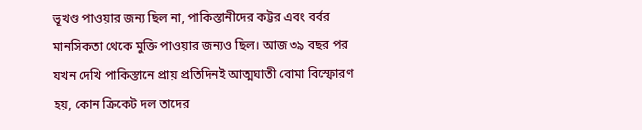ভূখণ্ড পাওয়ার জন্য ছিল না, পাকিস্তানীদের কট্টর এবং বর্বর মানসিকতা থেকে মুক্তি পাওয়ার জন্যও ছিল। আজ ৩৯ বছর পর যখন দেখি পাকিস্তানে প্রায় প্রতিদিনই আত্মঘাতী বোমা বিস্ফোরণ হয়, কোন ক্রিকেট দল তাদের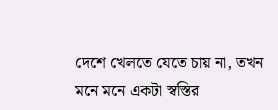দেশে খেলতে যেতে চায় না, তখন মনে মনে একটা স্বস্তির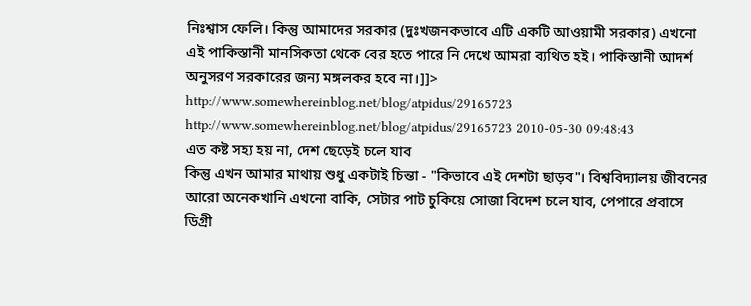নিঃশ্বাস ফেলি। কিন্তু আমাদের সরকার (দুঃখজনকভাবে এটি একটি আওয়ামী সরকার) এখনো এই পাকিস্তানী মানসিকতা থেকে বের হতে পারে নি দেখে আমরা ব্যথিত হই। পাকিস্তানী আদর্শ অনুসরণ সরকারের জন্য মঙ্গলকর হবে না।]]>
http://www.somewhereinblog.net/blog/atpidus/29165723 http://www.somewhereinblog.net/blog/atpidus/29165723 2010-05-30 09:48:43
এত কষ্ট সহ্য হয় না, দেশ ছেড়েই চলে যাব
কিন্তু এখন আমার মাথায় শুধু একটাই চিন্তা - "কিভাবে এই দেশটা ছাড়ব"। বিশ্ববিদ্যালয় জীবনের আরো অনেকখানি এখনো বাকি, সেটার পাট চুকিয়ে সোজা বিদেশ চলে যাব, পেপারে প্রবাসে ডিগ্রী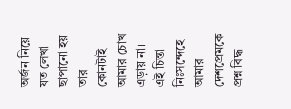অর্জন নিয়ে যত লেখা ছাপানো হয় তার কোনটাই আমার চোখ এড়ায় না। এই চিন্তা নিঃসন্দেহে আমার দেশপ্রেমকে প্রশ্ন বিদ্ধ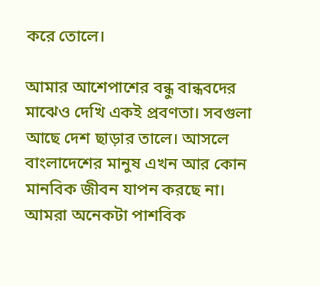করে তোলে।

আমার আশেপাশের বন্ধু বান্ধবদের মাঝেও দেখি একই প্রবণতা। সবগুলা আছে দেশ ছাড়ার তালে। আসলে বাংলাদেশের মানুষ এখন আর কোন মানবিক জীবন যাপন করছে না। আমরা অনেকটা পাশবিক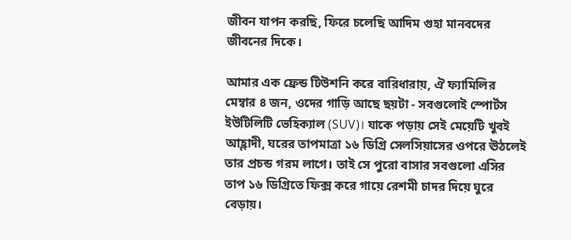জীবন যাপন করছি, ফিরে চলেছি আদিম গুহা মানবদের জীবনের দিকে।

আমার এক ফ্রেন্ড টিউশনি করে বারিধারায়, ঐ ফ্যামিলির মেম্বার ৪ জন, ওদের গাড়ি আছে ছয়টা - সবগুলোই স্পোর্টস ইউটিলিটি ভেহিক্যাল (SUV)। যাকে পড়ায় সেই মেয়েটি খুবই আহ্লাদী, ঘরের তাপমাত্রা ১৬ ডিগ্রি সেলসিয়াসের ওপরে ঊঠলেই তার প্রচন্ড গরম লাগে। তাই সে পুরো বাসার সবগুলো এসির তাপ ১৬ ডিগ্রিতে ফিক্স করে গায়ে রেশমী চাদর দিয়ে ঘুরে বেড়ায়।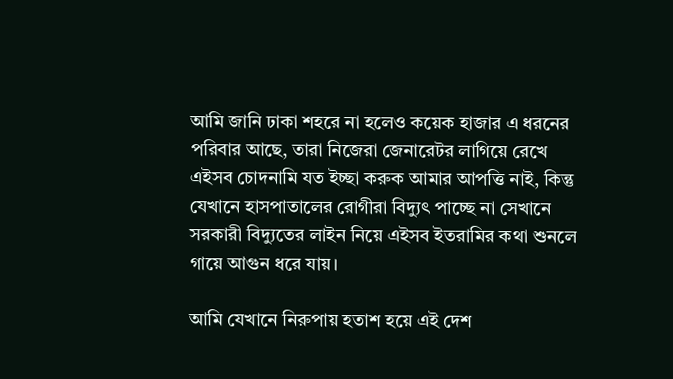আমি জানি ঢাকা শহরে না হলেও কয়েক হাজার এ ধরনের পরিবার আছে, তারা নিজেরা জেনারেটর লাগিয়ে রেখে এইসব চোদনামি যত ইচ্ছা করুক আমার আপত্তি নাই, কিন্তু যেখানে হাসপাতালের রোগীরা বিদ্যুৎ পাচ্ছে না সেখানে সরকারী বিদ্যুতের লাইন নিয়ে এইসব ইতরামির কথা শুনলে গায়ে আগুন ধরে যায়।

আমি যেখানে নিরুপায় হতাশ হয়ে এই দেশ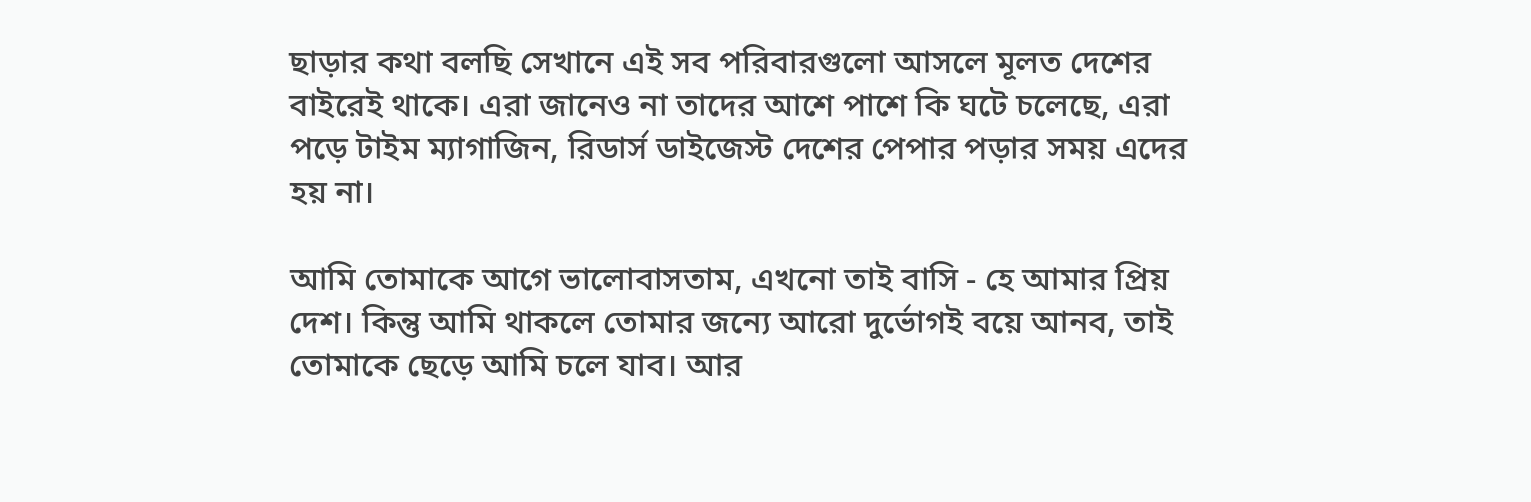ছাড়ার কথা বলছি সেখানে এই সব পরিবারগুলো আসলে মূলত দেশের বাইরেই থাকে। এরা জানেও না তাদের আশে পাশে কি ঘটে চলেছে, এরা পড়ে টাইম ম্যাগাজিন, রিডার্স ডাইজেস্ট দেশের পেপার পড়ার সময় এদের হয় না।

আমি তোমাকে আগে ভালোবাসতাম, এখনো তাই বাসি - হে আমার প্রিয় দেশ। কিন্তু আমি থাকলে তোমার জন্যে আরো দুর্ভোগই বয়ে আনব, তাই তোমাকে ছেড়ে আমি চলে যাব। আর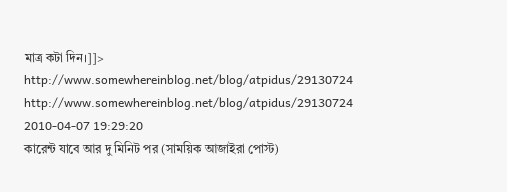মাত্র কটা দিন।]]>
http://www.somewhereinblog.net/blog/atpidus/29130724 http://www.somewhereinblog.net/blog/atpidus/29130724 2010-04-07 19:29:20
কারেন্ট যাবে আর দু মিনিট পর (সাময়িক আজাইরা পোস্ট)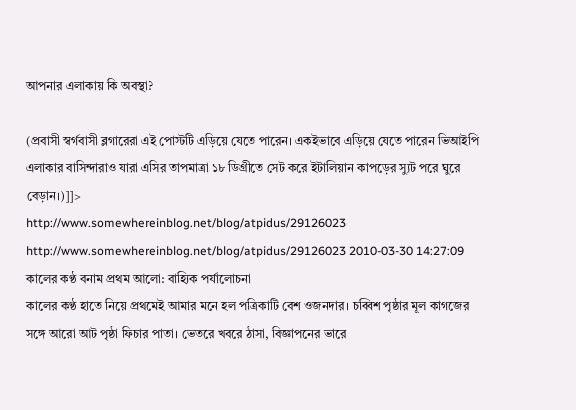আপনার এলাকায় কি অবস্থা?

(প্রবাসী স্বর্গবাসী ব্লগারেরা এই পোস্টটি এড়িয়ে যেতে পারেন। একইভাবে এড়িয়ে যেতে পারেন ভিআইপি এলাকার বাসিন্দারাও যারা এসির তাপমাত্রা ১৮ ডিগ্রীতে সেট করে ইটালিয়ান কাপড়ের স্যুট পরে ঘুরে বেড়ান।)]]>
http://www.somewhereinblog.net/blog/atpidus/29126023 http://www.somewhereinblog.net/blog/atpidus/29126023 2010-03-30 14:27:09
কালের কণ্ঠ বনাম প্রথম আলো: বাহ্যিক পর্যালোচনা
কালের কণ্ঠ হাতে নিয়ে প্রথমেই আমার মনে হল পত্রিকাটি বেশ ওজনদার। চব্বিশ পৃষ্ঠার মূল কাগজের সঙ্গে আরো আট পৃষ্ঠা ফিচার পাতা। ভেতরে খবরে ঠাসা, বিজ্ঞাপনের ভারে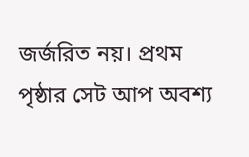জর্জরিত নয়। প্রথম পৃষ্ঠার সেট আপ অবশ্য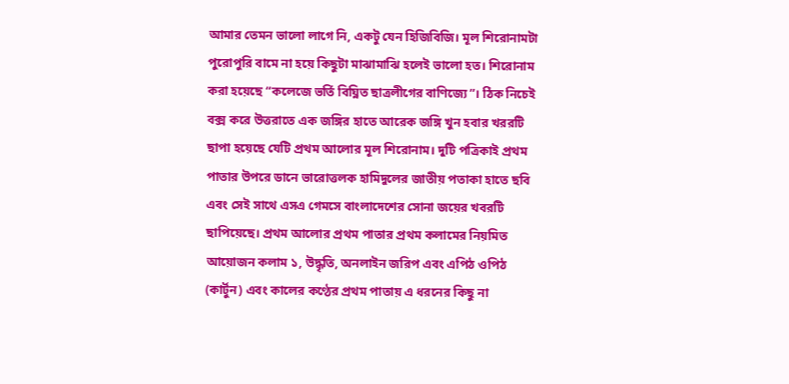আমার তেমন ভালো লাগে নি, একটু যেন হিজিবিজি। মূল শিরোনামটা পুরোপুরি বামে না হয়ে কিছুটা মাঝামাঝি হলেই ভালো হত। শিরোনাম করা হয়েছে “কলেজে ভর্তি বিঘ্নিত ছাত্রলীগের বাণিজ্যে”। ঠিক নিচেই বক্স করে উত্তরাতে এক জঙ্গির হাতে আরেক জঙ্গি খুন হবার খররটি ছাপা হয়েছে যেটি প্রথম আলোর মূল শিরোনাম। দুটি পত্রিকাই প্রথম পাতার উপরে ডানে ভারোত্তলক হামিদুলের জাতীয় পতাকা হাতে ছবি এবং সেই সাথে এসএ গেমসে বাংলাদেশের সোনা জয়ের খবরটি ছাপিয়েছে। প্রথম আলোর প্রথম পাতার প্রথম কলামের নিয়মিত আয়োজন কলাম ১, উদ্ধৃতি, অনলাইন জরিপ এবং এপিঠ ওপিঠ (কার্টুন) এবং কালের কণ্ঠের প্রথম পাতায় এ ধরনের কিছু না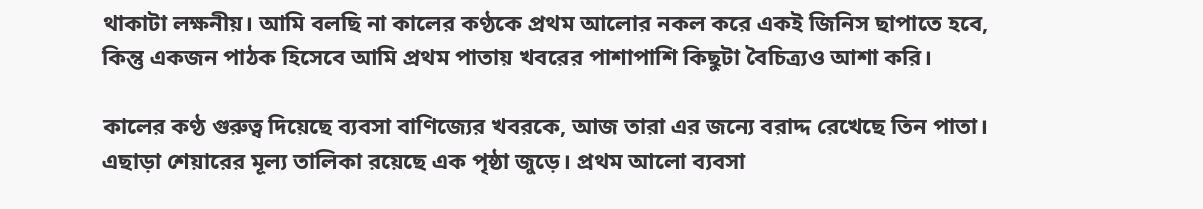থাকাটা লক্ষনীয়। আমি বলছি না কালের কণ্ঠকে প্রথম আলোর নকল করে একই জিনিস ছাপাতে হবে, কিন্তু একজন পাঠক হিসেবে আমি প্রথম পাতায় খবরের পাশাপাশি কিছুটা বৈচিত্র্যও আশা করি।

কালের কণ্ঠ গুরুত্ব দিয়েছে ব্যবসা বাণিজ্যের খবরকে, আজ তারা এর জন্যে বরাদ্দ রেখেছে তিন পাতা। এছাড়া শেয়ারের মূল্য তালিকা রয়েছে এক পৃষ্ঠা জুড়ে। প্রথম আলো ব্যবসা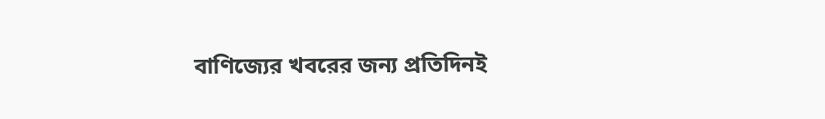বাণিজ্যের খবরের জন্য প্রতিদিনই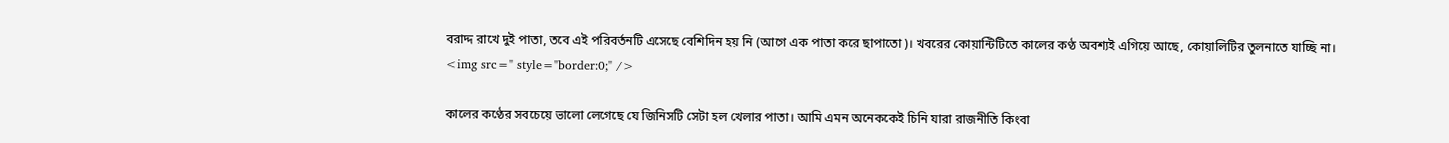বরাদ্দ রাখে দুই পাতা, তবে এই পরিবর্তনটি এসেছে বেশিদিন হয় নি (আগে এক পাতা করে ছাপাতো)। খবরের কোয়ান্টিটিতে কালের কণ্ঠ অবশ্যই এগিয়ে আছে, কোয়ালিটির তুলনাতে যাচ্ছি না। <img src=" style="border:0;" />

কালের কণ্ঠের সবচেয়ে ভালো লেগেছে যে জিনিসটি সেটা হল খেলার পাতা। আমি এমন অনেককেই চিনি যারা রাজনীতি কিংবা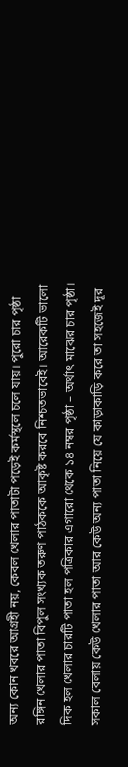অন্য কোন খবরে আগ্রহী নয়, কেবল খেলার পাতাটা পড়েই কর্মস্থলে চলে যায়। পুরো চার পৃষ্ঠা রঙ্গিন খেলার পাতা বিপুল সংখ্যক তরুণ পাঠককে আকৃষ্ট করবে নিশ্চতভাবেই। আরেকটি ভালো দিক হল খেলার চারটি পাতা হল পত্রিকার এগারো থেকে ১৪ নম্বর পৃষ্ঠা – অর্থাৎ মাঝের চার পৃষ্ঠা। সকাল বেলায় কেউ খেলার পাতা আর কেউ অন্য পাতা নিয়ে যে কাড়াকাড়ি করে তা সহজেই দূর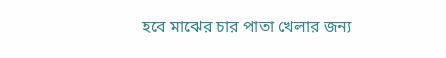হবে মাঝের চার পাতা খেলার জন্য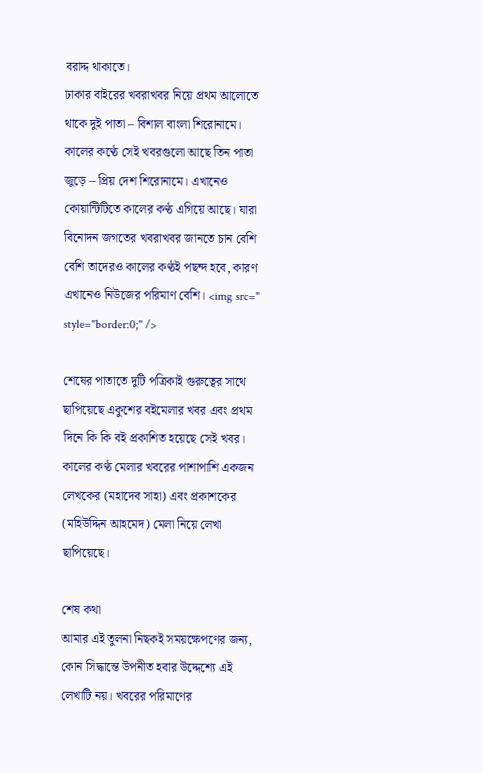বরাদ্দ থাকাতে।
ঢাকার বাইরের খবরাখবর নিয়ে প্রথম আলোতে থাকে দুই পাতা – বিশাল বাংলা শিরোনামে। কালের কণ্ঠে সেই খবরগুলো আছে তিন পাতা জুড়ে – প্রিয় দেশ শিরোনামে। এখানেও কোয়ান্টিটিতে কালের কণ্ঠ এগিয়ে আছে। যারা বিনোদন জগতের খবরাখবর জানতে চান বেশি বেশি তাদেরও কালের কণ্ঠই পছন্দ হবে, কারণ এখানেও নিউজের পরিমাণ বেশি। <img src=" style="border:0;" />

শেষের পাতাতে দুটি পত্রিকাই গুরুত্বের সাথে ছাপিয়েছে একুশের বইমেলার খবর এবং প্রথম দিনে কি কি বই প্রকাশিত হয়েছে সেই খবর। কালের কণ্ঠ মেলার খবরের পাশাপাশি একজন লেখকের (মহাদেব সাহা) এবং প্রকাশকের (মহিউদ্দিন আহমেদ) মেলা নিয়ে লেখা ছাপিয়েছে।

শেষ কথা
আমার এই তুলনা নিছকই সময়ক্ষেপণের জন্য, কোন সিদ্ধান্তে উপনীত হবার উদ্দেশ্যে এই লেখাটি নয়। খবরের পরিমাণের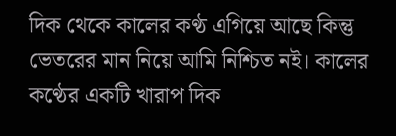দিক থেকে কালের কণ্ঠ এগিয়ে আছে কিন্তু ভেতরের মান নিয়ে আমি নিশ্চিত নই। কালের কণ্ঠের একটি খারাপ দিক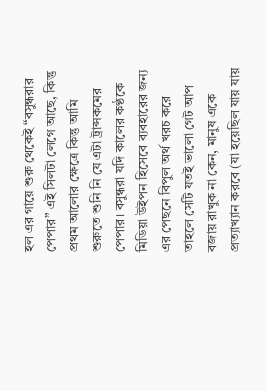হল এর গায়ে শুরু থেকেই “বসুন্ধরার পেপার” এই সিলটা লেগে আছে, কিন্তু প্রথম আলোর ক্ষেত্রে কিন্তু আমি শুরুতে শুনি নি যে এটা ট্রান্সকমের পেপার। বসুন্ধরা যদি কালের কণ্ঠকে মিডিয়া উইপন হিসেবে ব্যবহারের জন্য এর পেছনে বিপুল অর্থ খরচ করে তাহলে সেটি যতই ভালো গেট আপ বজায় রাখুক না কেন, মানুষ একে প্রত্যাখ্যান করবে (যা হয়েছিল যায় যায়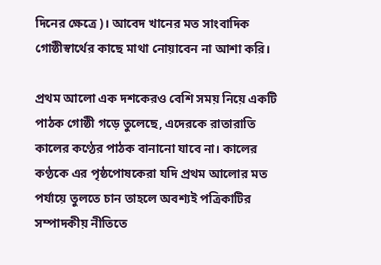দিনের ক্ষেত্রে)। আবেদ খানের মত সাংবাদিক গোষ্ঠীস্বার্থের কাছে মাথা নোয়াবেন না আশা করি।

প্রথম আলো এক দশকেরও বেশি সময় নিয়ে একটি পাঠক গোষ্ঠী গড়ে তুলেছে, এদেরকে রাতারাতি কালের কণ্ঠের পাঠক বানানো যাবে না। কালের কণ্ঠকে এর পৃষ্ঠপোষকেরা যদি প্রথম আলোর মত পর্যায়ে তুলতে চান তাহলে অবশ্যই পত্রিকাটির সম্পাদকীয় নীতিতে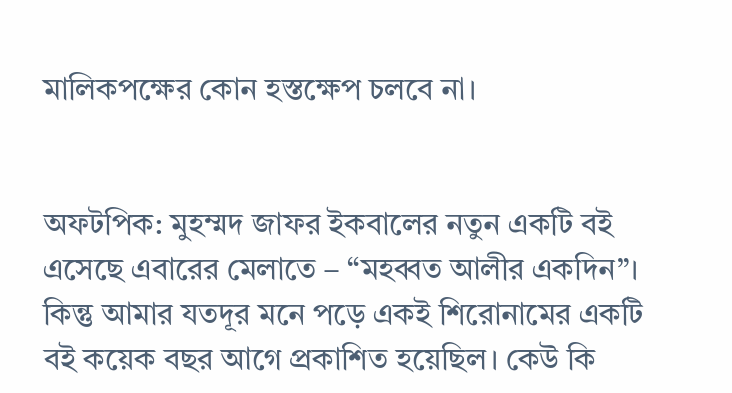মালিকপক্ষের কোন হস্তক্ষেপ চলবে না।


অফটপিক: মুহম্মদ জাফর ইকবালের নতুন একটি বই এসেছে এবারের মেলাতে – “মহব্বত আলীর একদিন”। কিন্তু আমার যতদূর মনে পড়ে একই শিরোনামের একটি বই কয়েক বছর আগে প্রকাশিত হয়েছিল। কেউ কি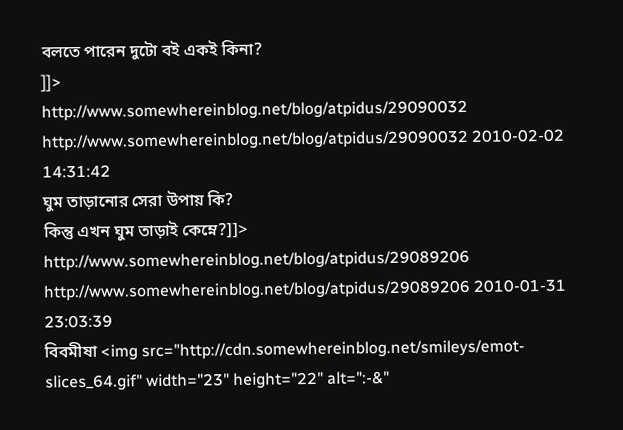বলতে পারেন দুটো বই একই কিনা?
]]>
http://www.somewhereinblog.net/blog/atpidus/29090032 http://www.somewhereinblog.net/blog/atpidus/29090032 2010-02-02 14:31:42
ঘুম তাড়ানোর সেরা উপায় কি?
কিন্তু এখন ঘুম তাড়াই কেম্নে?]]>
http://www.somewhereinblog.net/blog/atpidus/29089206 http://www.somewhereinblog.net/blog/atpidus/29089206 2010-01-31 23:03:39
বিবমীষা <img src="http://cdn.somewhereinblog.net/smileys/emot-slices_64.gif" width="23" height="22" alt=":-&"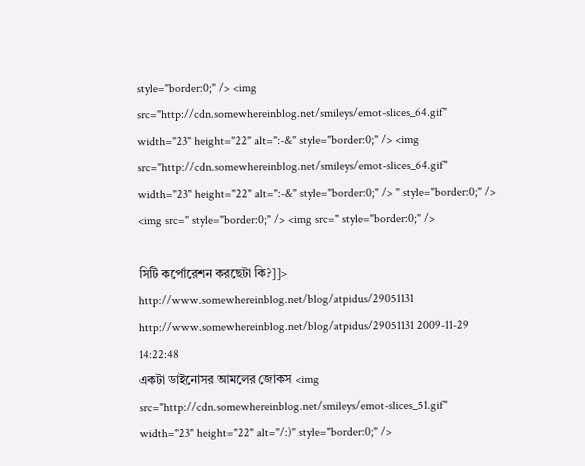style="border:0;" /> <img src="http://cdn.somewhereinblog.net/smileys/emot-slices_64.gif" width="23" height="22" alt=":-&" style="border:0;" /> <img src="http://cdn.somewhereinblog.net/smileys/emot-slices_64.gif" width="23" height="22" alt=":-&" style="border:0;" /> " style="border:0;" /> <img src=" style="border:0;" /> <img src=" style="border:0;" />

সিটি কর্পোরেশন করছেটা কি?]]>
http://www.somewhereinblog.net/blog/atpidus/29051131 http://www.somewhereinblog.net/blog/atpidus/29051131 2009-11-29 14:22:48
একটা ডাইনোসর আমলের জোকস <img src="http://cdn.somewhereinblog.net/smileys/emot-slices_51.gif" width="23" height="22" alt="/:)" style="border:0;" />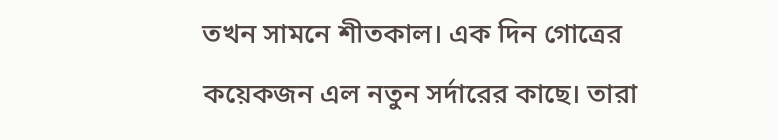তখন সামনে শীতকাল। এক দিন গোত্রের কয়েকজন এল নতুন সর্দারের কাছে। তারা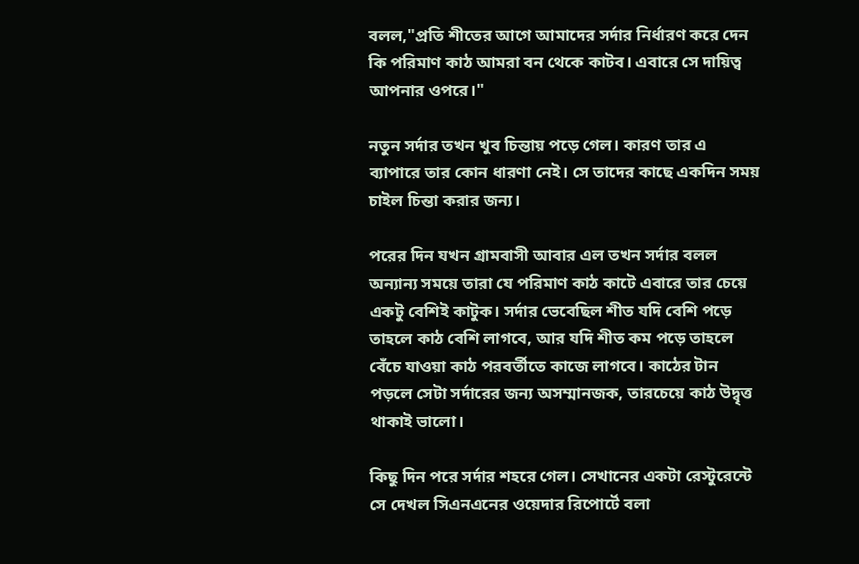বলল,"প্রতি শীতের আগে আমাদের সর্দার নির্ধারণ করে দেন কি পরিমাণ কাঠ আমরা বন থেকে কাটব। এবারে সে দায়িত্ব আপনার ওপরে।"

নতুন সর্দার তখন খুব চিন্তায় পড়ে গেল। কারণ তার এ ব্যাপারে তার কোন ধারণা নেই। সে তাদের কাছে একদিন সময় চাইল চিন্তা করার জন্য।

পরের দিন যখন গ্রামবাসী আবার এল তখন সর্দার বলল অন্যান্য সময়ে তারা যে পরিমাণ কাঠ কাটে এবারে তার চেয়ে একটু বেশিই কাটুক। সর্দার ভেবেছিল শীত যদি বেশি পড়ে তাহলে কাঠ বেশি লাগবে, আর যদি শীত কম পড়ে তাহলে বেঁচে যাওয়া কাঠ পরবর্তীতে কাজে লাগবে। কাঠের টান পড়লে সেটা সর্দারের জন্য অসম্মানজক, তারচেয়ে কাঠ উদ্বৃত্ত থাকাই ভালো।

কিছু দিন পরে সর্দার শহরে গেল। সেখানের একটা রেস্টুরেন্টে সে দেখল সিএনএনের ওয়েদার রিপোর্টে বলা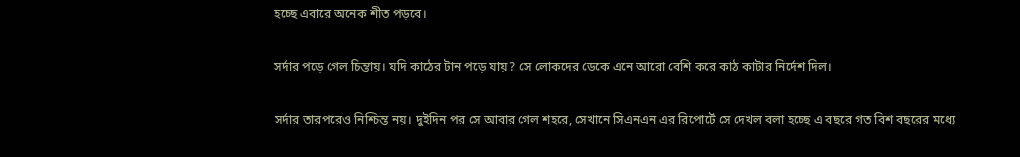হচ্ছে এবারে অনেক শীত পড়বে।

সর্দার পড়ে গেল চিন্তায়। যদি কাঠের টান পড়ে যায়? সে লোকদের ডেকে এনে আরো বেশি করে কাঠ কাটার নির্দেশ দিল।

সর্দার তারপরেও নিশ্চিন্ত নয়। দুইদিন পর সে আবার গেল শহরে, সেখানে সিএনএন এর রিপোর্টে সে দেখল বলা হচ্ছে এ বছরে গত বিশ বছরের মধ্যে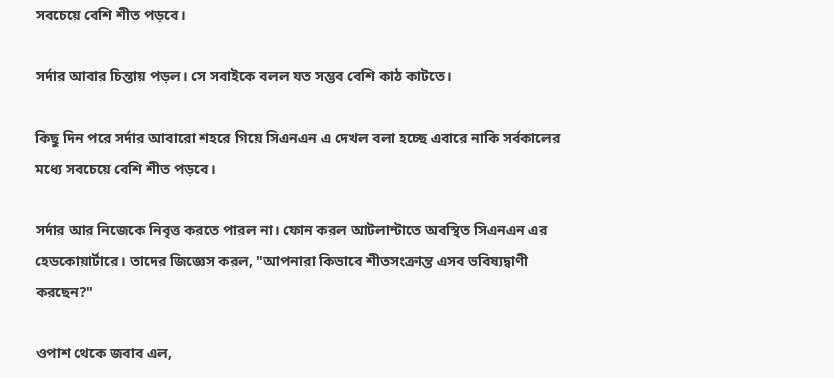সবচেয়ে বেশি শীত পড়বে।

সর্দার আবার চিন্তায় পড়ল। সে সবাইকে বলল যত সম্ভব বেশি কাঠ কাটতে।

কিছু দিন পরে সর্দার আবারো শহরে গিয়ে সিএনএন এ দেখল বলা হচ্ছে এবারে নাকি সর্বকালের মধ্যে সবচেয়ে বেশি শীত পড়বে।

সর্দার আর নিজেকে নিবৃত্ত করতে পারল না। ফোন করল আটলান্টাতে অবস্থিত সিএনএন এর হেডকোয়ার্টারে। তাদের জিজ্ঞেস করল, "আপনারা কিভাবে শীতসংক্রান্ত এসব ভবিষ্যদ্বাণী করছেন?"

ওপাশ থেকে জবাব এল,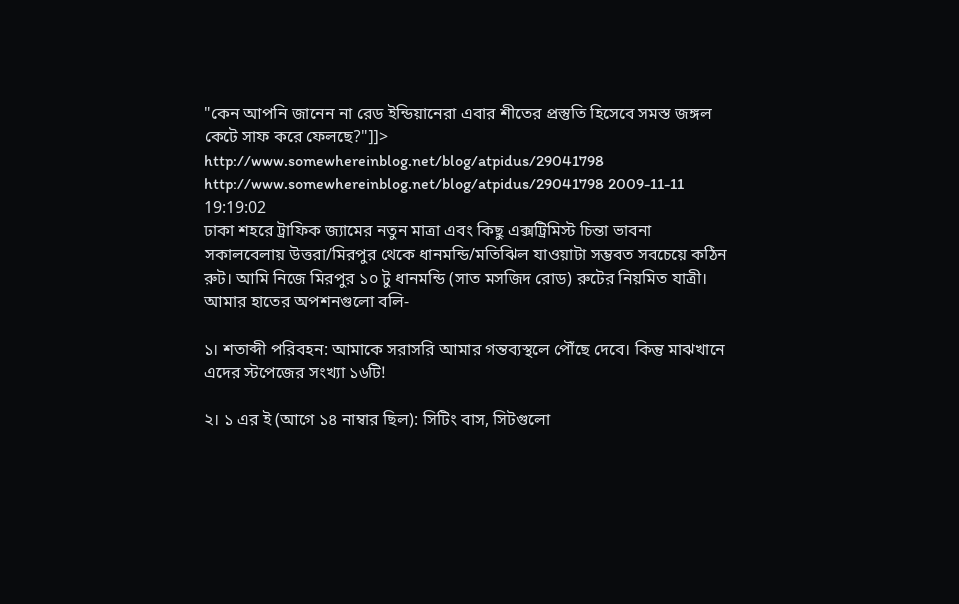"কেন আপনি জানেন না রেড ইন্ডিয়ানেরা এবার শীতের প্রস্তুতি হিসেবে সমস্ত জঙ্গল কেটে সাফ করে ফেলছে?"]]>
http://www.somewhereinblog.net/blog/atpidus/29041798 http://www.somewhereinblog.net/blog/atpidus/29041798 2009-11-11 19:19:02
ঢাকা শহরে ট্রাফিক জ্যামের নতুন মাত্রা এবং কিছু এক্সট্রিমিস্ট চিন্তা ভাবনা
সকালবেলায় উত্তরা/মিরপুর থেকে ধানমন্ডি/মতিঝিল যাওয়াটা সম্ভবত সবচেয়ে কঠিন রুট। আমি নিজে মিরপুর ১০ টু ধানমন্ডি (সাত মসজিদ রোড) রুটের নিয়মিত যাত্রী। আমার হাতের অপশনগুলো বলি-

১। শতাব্দী পরিবহন: আমাকে সরাসরি আমার গন্তব্যস্থলে পৌঁছে দেবে। কিন্তু মাঝখানে এদের স্টপেজের সংখ্যা ১৬টি!

২। ১ এর ই (আগে ১৪ নাম্বার ছিল): সিটিং বাস, সিটগুলো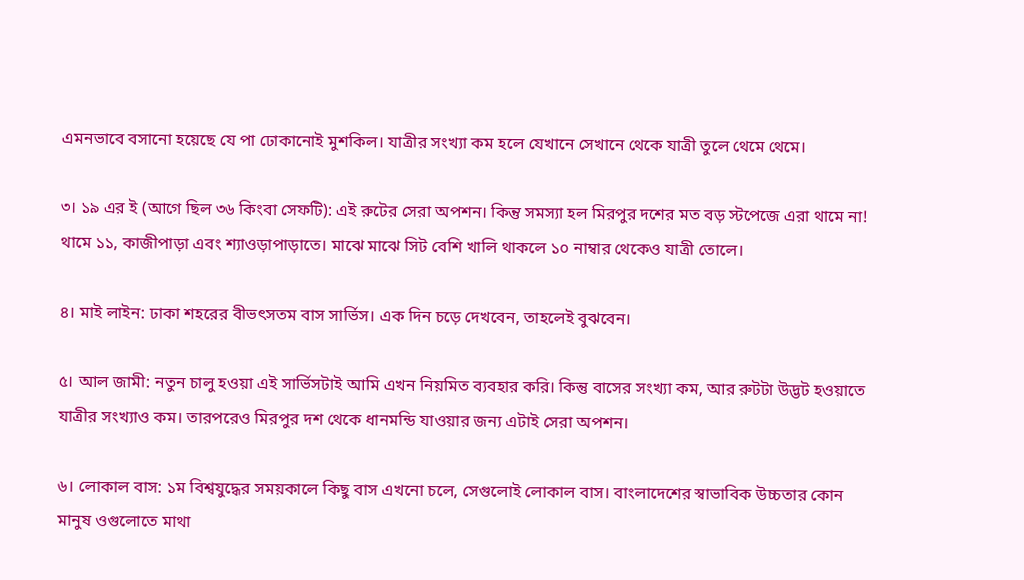এমনভাবে বসানো হয়েছে যে পা ঢোকানোই মুশকিল। যাত্রীর সংখ্যা কম হলে যেখানে সেখানে থেকে যাত্রী তুলে থেমে থেমে।

৩। ১৯ এর ই (আগে ছিল ৩৬ কিংবা সেফটি): এই রুটের সেরা অপশন। কিন্তু সমস্যা হল মিরপুর দশের মত বড় স্টপেজে এরা থামে না! থামে ১১, কাজীপাড়া এবং শ্যাওড়াপাড়াতে। মাঝে মাঝে সিট বেশি খালি থাকলে ১০ নাম্বার থেকেও যাত্রী তোলে।

৪। মাই লাইন: ঢাকা শহরের বীভৎসতম বাস সার্ভিস। এক দিন চড়ে দেখবেন, তাহলেই বুঝবেন।

৫। আল জামী: নতুন চালু হওয়া এই সার্ভিসটাই আমি এখন নিয়মিত ব্যবহার করি। কিন্তু বাসের সংখ্যা কম, আর রুটটা উদ্ভট হওয়াতে যাত্রীর সংখ্যাও কম। তারপরেও মিরপুর দশ থেকে ধানমন্ডি যাওয়ার জন্য এটাই সেরা অপশন।

৬। লোকাল বাস: ১ম বিশ্বযুদ্ধের সময়কালে কিছু বাস এখনো চলে, সেগুলোই লোকাল বাস। বাংলাদেশের স্বাভাবিক উচ্চতার কোন মানুষ ওগুলোতে মাথা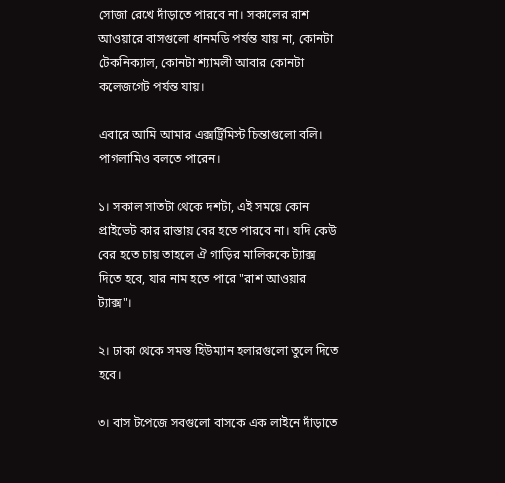সোজা রেখে দাঁড়াতে পারবে না। সকালের রাশ আওয়ারে বাসগুলো ধানমডি পর্যন্ত যায় না, কোনটা টেকনিক্যাল, কোনটা শ্যামলী আবার কোনটা কলেজগেট পর্যন্ত যায়।

এবারে আমি আমার এক্সট্রিমিস্ট চিন্তাগুলো বলি। পাগলামিও বলতে পারেন।

১। সকাল সাতটা থেকে দশটা, এই সময়ে কোন প্রাইভেট কার রাস্তায় বের হতে পারবে না। যদি কেউ বের হতে চায় তাহলে ঐ গাড়ির মালিককে ট্যাক্স দিতে হবে, যার নাম হতে পারে "রাশ আওয়ার ট্যাক্স"।

২। ঢাকা থেকে সমস্ত হিউম্যান হলারগুলো তুলে দিতে হবে।

৩। বাস টপেজে সবগুলো বাসকে এক লাইনে দাঁড়াতে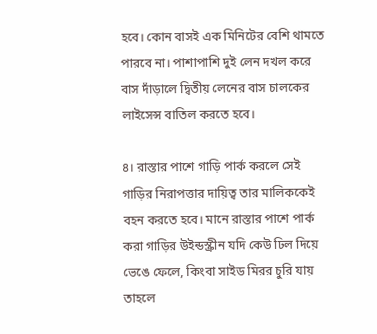হবে। কোন বাসই এক মিনিটের বেশি থামতে পারবে না। পাশাপাশি দুই লেন দখল করে বাস দাঁড়ালে দ্বিতীয় লেনের বাস চালকের লাইসেন্স বাতিল করতে হবে।

৪। রাস্তার পাশে গাড়ি পার্ক করলে সেই গাড়ির নিরাপত্তার দায়িত্ব তার মালিককেই বহন করতে হবে। মানে রাস্তার পাশে পার্ক করা গাড়ির উইন্ডস্ক্রীন যদি কেউ ঢিল দিয়ে ভেঙে ফেলে, কিংবা সাইড মিরর চুরি যায় তাহলে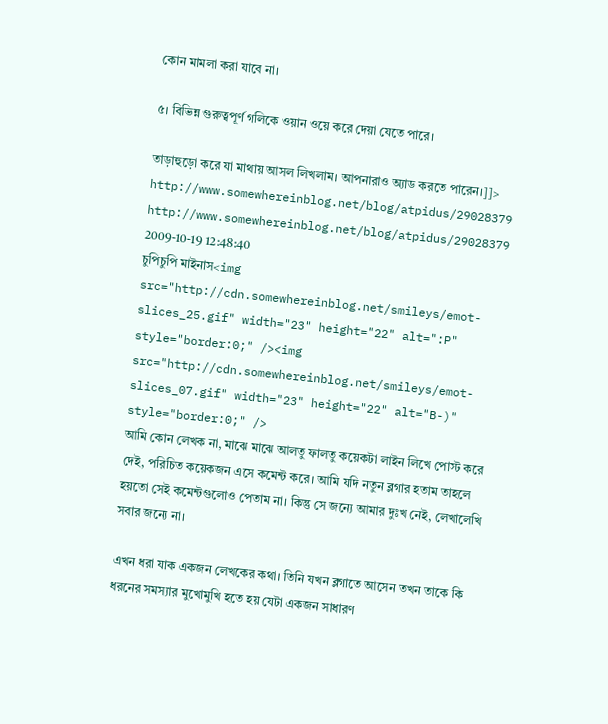কোন মামলা করা যাবে না।

৫। বিভিন্ন গুরুত্বপূর্ণ গলিকে ওয়ান ওয়ে করে দেয়া যেতে পারে।

তাড়াহুড়ো করে যা মাথায় আসল লিখলাম। আপনারাও অ্যাড করতে পারেন।]]>
http://www.somewhereinblog.net/blog/atpidus/29028379 http://www.somewhereinblog.net/blog/atpidus/29028379 2009-10-19 12:48:40
চুপিচুপি মাইনাস<img src="http://cdn.somewhereinblog.net/smileys/emot-slices_25.gif" width="23" height="22" alt=":P" style="border:0;" /><img src="http://cdn.somewhereinblog.net/smileys/emot-slices_07.gif" width="23" height="22" alt="B-)" style="border:0;" />
আমি কোন লেখক না, মাঝে মাঝে আলতু ফালতু কয়েকটা লাইন লিখে পোস্ট করে দেই, পরিচিত কয়েকজন এসে কমেন্ট করে। আমি যদি নতুন ব্লগার হতাম তাহলে হয়তো সেই কমেন্টগুলোও পেতাম না। কিন্তু সে জন্যে আমার দুঃখ নেই, লেখালেখি সবার জন্যে না।

এখন ধরা যাক একজন লেখকের কথা। তিনি যখন ব্লগাতে আসেন তখন তাকে কি ধরনের সমস্যার মুখোমুখি হতে হয় যেটা একজন সাধারণ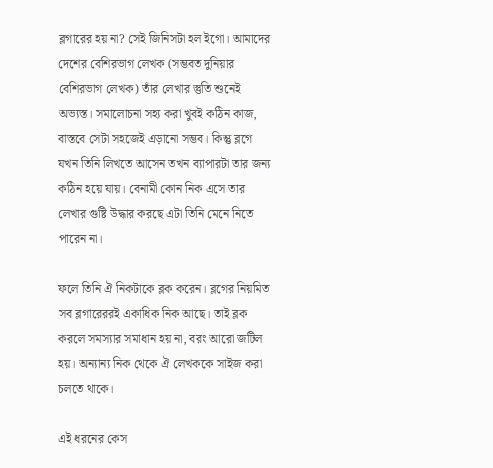ব্লগারের হয় না? সেই জিনিসটা হল ইগো। আমাদের দেশের বেশিরভাগ লেখক (সম্ভবত দুনিয়ার বেশিরভাগ লেখক) তাঁর লেখার স্তুতি শুনেই অভ্যস্ত। সমালোচনা সহ্য করা খুবই কঠিন কাজ, বাস্তবে সেটা সহজেই এড়ানো সম্ভব। কিন্তু ব্লগে যখন তিনি লিখতে আসেন তখন ব্যাপারটা তার জন্য কঠিন হয়ে যায়। বেনামী কোন নিক এসে তার লেখার গুষ্টি উদ্ধার করছে এটা তিনি মেনে নিতে পারেন না।

ফলে তিনি ঐ নিকটাকে ব্লক করেন। ব্লগের নিয়মিত সব ব্লগারেররই একাধিক নিক আছে। তাই ব্লক করলে সমস্যার সমাধান হয় না, বরং আরো জটিল হয়। অন্যান্য নিক থেকে ঐ লেখককে সাইজ করা চলতে থাকে।

এই ধরনের কেস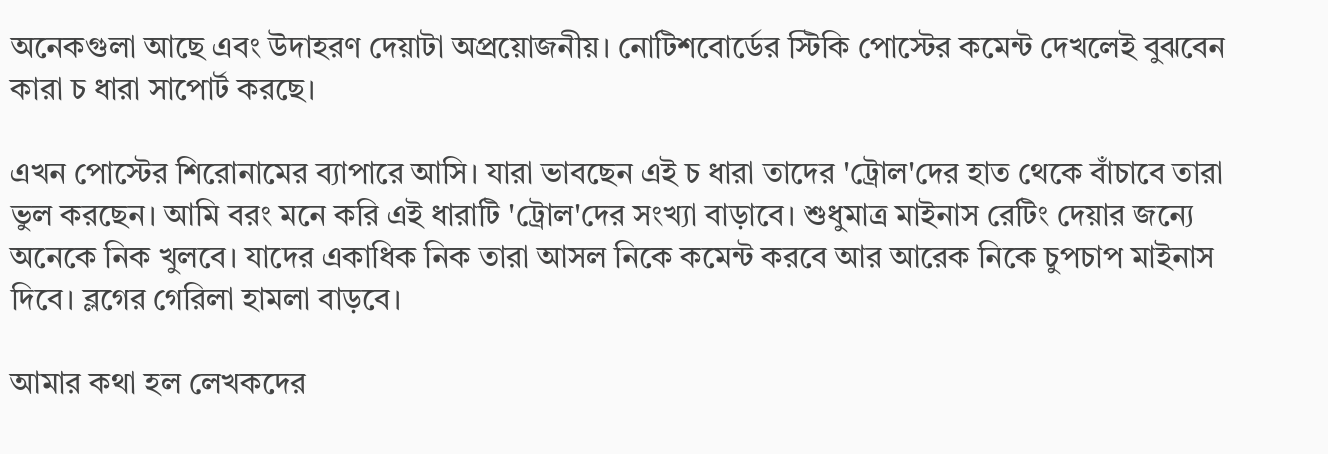অনেকগুলা আছে এবং উদাহরণ দেয়াটা অপ্রয়োজনীয়। নোটিশবোর্ডের স্টিকি পোস্টের কমেন্ট দেখলেই বুঝবেন কারা চ ধারা সাপোর্ট করছে।

এখন পোস্টের শিরোনামের ব্যাপারে আসি। যারা ভাবছেন এই চ ধারা তাদের 'ট্রোল'দের হাত থেকে বাঁচাবে তারা ভুল করছেন। আমি বরং মনে করি এই ধারাটি 'ট্রোল'দের সংখ্যা বাড়াবে। শুধুমাত্র মাইনাস রেটিং দেয়ার জন্যে অনেকে নিক খুলবে। যাদের একাধিক নিক তারা আসল নিকে কমেন্ট করবে আর আরেক নিকে চুপচাপ মাইনাস দিবে। ব্লগের গেরিলা হামলা বাড়বে।

আমার কথা হল লেখকদের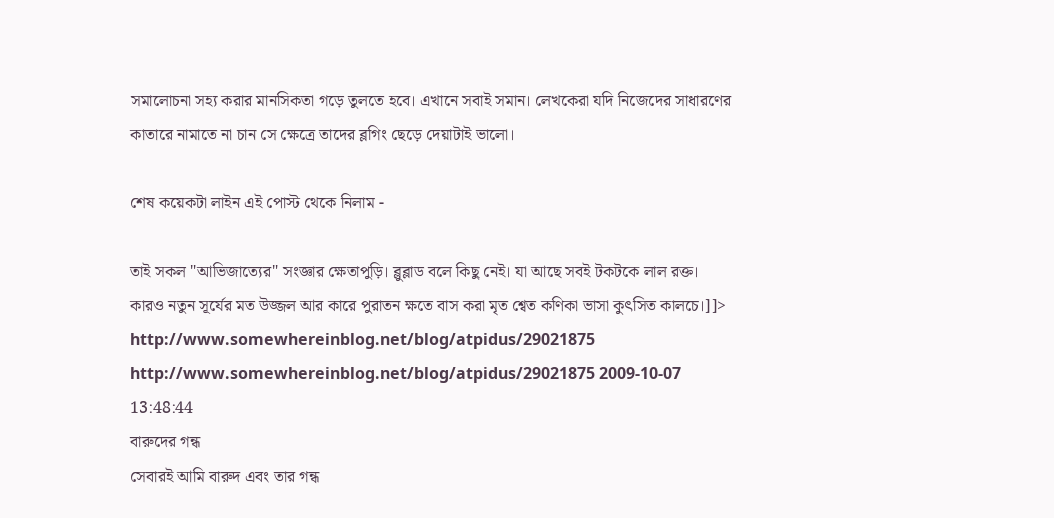সমালোচনা সহ্য করার মানসিকতা গড়ে তুলতে হবে। এখানে সবাই সমান। লেখকেরা যদি নিজেদের সাধারণের কাতারে নামাতে না চান সে ক্ষেত্রে তাদের ব্লগিং ছেড়ে দেয়াটাই ভালো।

শেষ কয়েকটা লাইন এই পোস্ট থেকে নিলাম -

তাই সকল "আভিজাত্যের" সংজ্ঞার ক্ষেতাপুড়ি। ব্লুব্লাড বলে কিছু নেই। যা আছে সবই টকটকে লাল রক্ত। কারও নতুন সূর্যের মত উজ্জল আর কারে পুরাতন ক্ষতে বাস করা মৃত শ্বেত কণিকা ভাসা কুৎসিত কালচে।]]>
http://www.somewhereinblog.net/blog/atpidus/29021875 http://www.somewhereinblog.net/blog/atpidus/29021875 2009-10-07 13:48:44
বারুদের গন্ধ
সেবারই আমি বারুদ এবং তার গন্ধ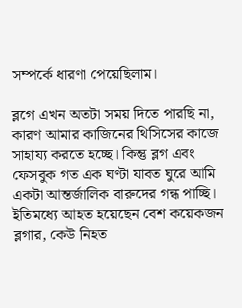সম্পর্কে ধারণা পেয়েছিলাম।

ব্লগে এখন অতটা সময় দিতে পারছি না, কারণ আমার কাজিনের থিসিসের কাজে সাহায্য করতে হচ্ছে। কিন্তু ব্লগ এবং ফেসবুক গত এক ঘণ্টা যাবত ঘুরে আমি একটা আন্তর্জালিক বারুদের গন্ধ পাচ্ছি। ইতিমধ্যে আহত হয়েছেন বেশ কয়েকজন ব্লগার, কেউ নিহত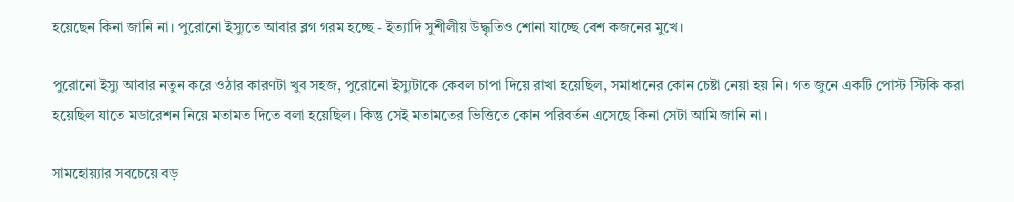হয়েছেন কিনা জানি না। পুরোনো ইস্যুতে আবার ব্লগ গরম হচ্ছে - ইত্যাদি সুশীলীয় উদ্ধৃতিও শোনা যাচ্ছে বেশ কজনের মুখে।

পুরোনো ইস্যু আবার নতুন করে ওঠার কারণটা খুব সহজ, পুরোনো ইস্যুটাকে কেবল চাপা দিয়ে রাখা হয়েছিল, সমাধানের কোন চেষ্টা নেয়া হয় নি। গত জুনে একটি পোস্ট স্টিকি করা হয়েছিল যাতে মডারেশন নিয়ে মতামত দিতে বলা হয়েছিল। কিন্তু সেই মতামতের ভিত্তিতে কোন পরিবর্তন এসেছে কিনা সেটা আমি জানি না।

সামহোয়্যার সবচেয়ে বড়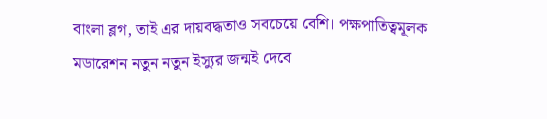বাংলা ব্লগ, তাই এর দায়বদ্ধতাও সবচেয়ে বেশি। পক্ষপাতিত্বমূলক মডারেশন নতুন নতুন ইস্যুর জন্মই দেবে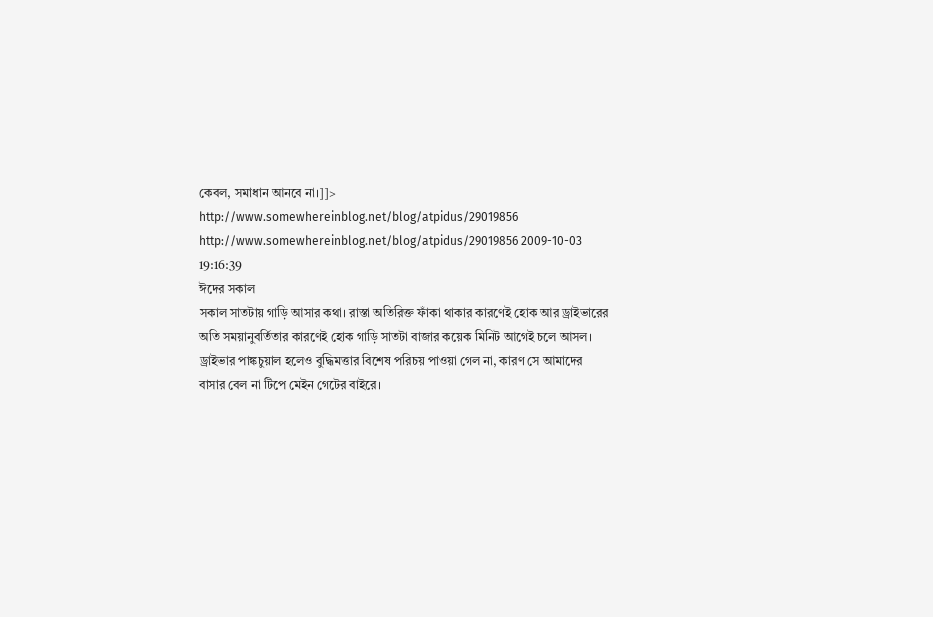কেবল, সমাধান আনবে না।]]>
http://www.somewhereinblog.net/blog/atpidus/29019856 http://www.somewhereinblog.net/blog/atpidus/29019856 2009-10-03 19:16:39
ঈদের সকাল
সকাল সাতটায় গাড়ি আসার কথা। রাস্তা অতিরিক্ত ফাঁকা থাকার কারণেই হোক আর ড্রাইভারের অতি সময়ানুবর্তিতার কারণেই হোক গাড়ি সাতটা বাজার কয়েক মিনিট আগেই চলে আসল। ড্রাইভার পাঙ্কচুয়াল হলেও বুদ্ধিমত্তার বিশেষ পরিচয় পাওয়া গেল না, কারণ সে আমাদের বাসার বেল না টিপে মেইন গেটের বাইরে।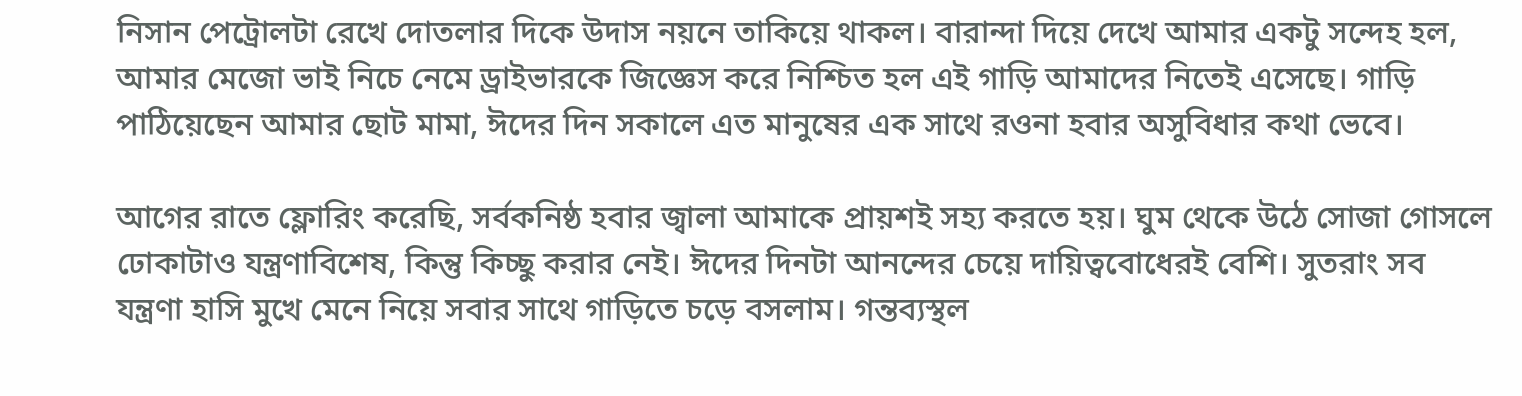নিসান পেট্রোলটা রেখে দোতলার দিকে উদাস নয়নে তাকিয়ে থাকল। বারান্দা দিয়ে দেখে আমার একটু সন্দেহ হল, আমার মেজো ভাই নিচে নেমে ড্রাইভারকে জিজ্ঞেস করে নিশ্চিত হল এই গাড়ি আমাদের নিতেই এসেছে। গাড়ি পাঠিয়েছেন আমার ছোট মামা, ঈদের দিন সকালে এত মানুষের এক সাথে রওনা হবার অসুবিধার কথা ভেবে।

আগের রাতে ফ্লোরিং করেছি, সর্বকনিষ্ঠ হবার জ্বালা আমাকে প্রায়শই সহ্য করতে হয়। ঘুম থেকে উঠে সোজা গোসলে ঢোকাটাও যন্ত্রণাবিশেষ, কিন্তু কিচ্ছু করার নেই। ঈদের দিনটা আনন্দের চেয়ে দায়িত্ববোধেরই বেশি। সুতরাং সব যন্ত্রণা হাসি মুখে মেনে নিয়ে সবার সাথে গাড়িতে চড়ে বসলাম। গন্তব্যস্থল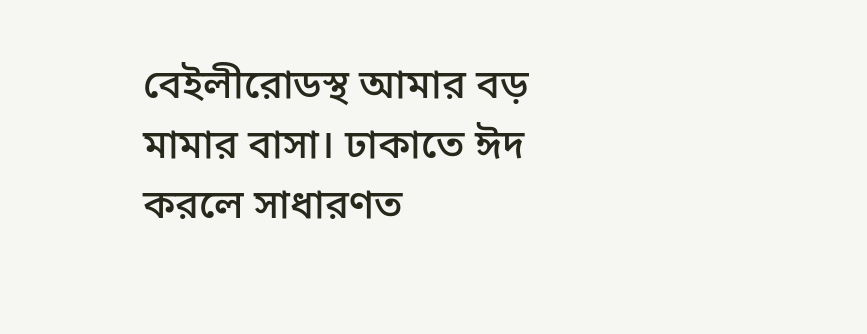বেইলীরোডস্থ আমার বড় মামার বাসা। ঢাকাতে ঈদ করলে সাধারণত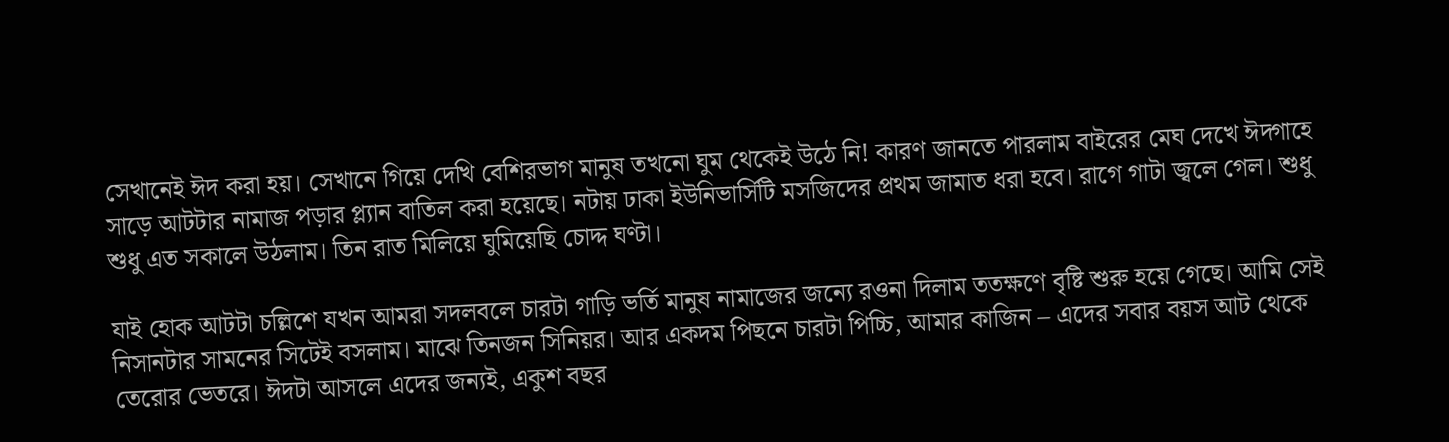সেখানেই ঈদ করা হয়। সেখানে গিয়ে দেখি বেশিরভাগ মানুষ তখনো ঘুম থেকেই উঠে নি! কারণ জানতে পারলাম বাইরের মেঘ দেখে ঈদ্গাহে সাড়ে আটটার নামাজ পড়ার প্ল্যান বাতিল করা হয়েছে। নটায় ঢাকা ইউনিভার্সিটি মসজিদের প্রথম জামাত ধরা হবে। রাগে গাটা জ্বলে গেল। শুধু শুধু এত সকালে উঠলাম। তিন রাত মিলিয়ে ঘুমিয়েছি চোদ্দ ঘণ্টা।

যাই হোক আটটা চল্লিশে যখন আমরা সদলবলে চারটা গাড়ি ভর্তি মানুষ নামাজের জন্যে রওনা দিলাম ততক্ষণে বৃষ্টি শুরু হয়ে গেছে। আমি সেই নিসানটার সামনের সিটেই বসলাম। মাঝে তিনজন সিনিয়র। আর একদম পিছনে চারটা পিচ্চি, আমার কাজিন – এদের সবার বয়স আট থেকে তেরোর ভেতরে। ঈদটা আসলে এদের জন্যই, একুশ বছর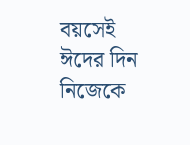বয়সেই ঈদের দিন নিজেকে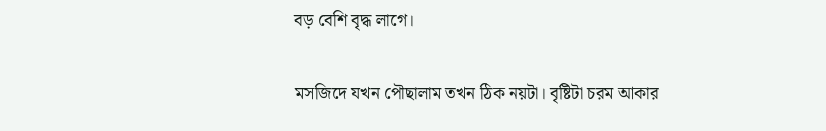বড় বেশি বৃদ্ধ লাগে।

মসজিদে যখন পৌছালাম তখন ঠিক নয়টা। বৃষ্টিটা চরম আকার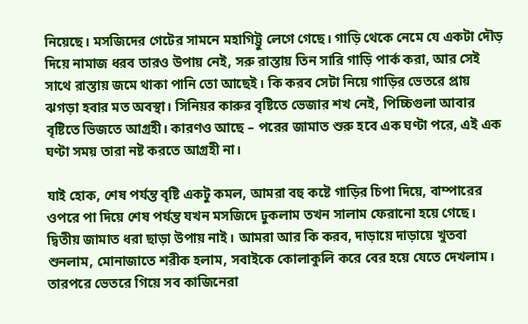নিয়েছে। মসজিদের গেটের সামনে মহাগিট্টু লেগে গেছে। গাড়ি থেকে নেমে যে একটা দৌড় দিয়ে নামাজ ধরব তারও উপায় নেই, সরু রাস্তায় তিন সারি গাড়ি পার্ক করা, আর সেই সাথে রাস্তায় জমে থাকা পানি তো আছেই। কি করব সেটা নিয়ে গাড়ির ভেতরে প্রায় ঝগড়া হবার মত অবস্থা। সিনিয়র কারুর বৃষ্টিতে ভেজার শখ নেই, পিচ্চিগুলা আবার বৃষ্টিতে ভিজতে আগ্রহী। কারণও আছে – পরের জামাত শুরু হবে এক ঘণ্টা পরে, এই এক ঘণ্টা সময় তারা নষ্ট করতে আগ্রহী না।

যাই হোক, শেষ পর্যন্ত বৃষ্টি একটু কমল, আমরা বহু কষ্টে গাড়ির চিপা দিয়ে, বাম্পারের ওপরে পা দিয়ে শেষ পর্যন্ত যখন মসজিদে ঢুকলাম তখন সালাম ফেরানো হয়ে গেছে। দ্বিতীয় জামাত ধরা ছাড়া উপায় নাই। আমরা আর কি করব, দাড়ায়ে দাড়ায়ে খুতবা শুনলাম, মোনাজাতে শরীক হলাম, সবাইকে কোলাকুলি করে বের হয়ে যেতে দেখলাম। তারপরে ভেতরে গিয়ে সব কাজিনেরা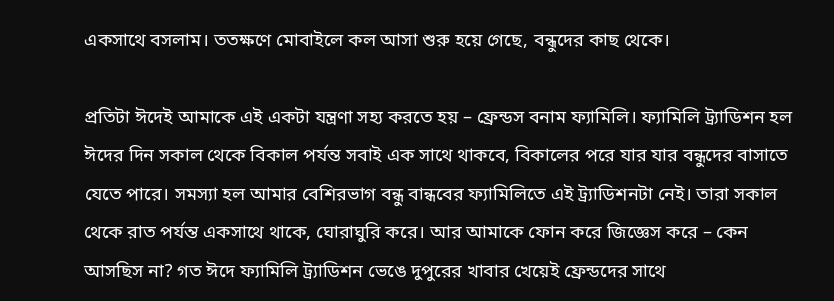একসাথে বসলাম। ততক্ষণে মোবাইলে কল আসা শুরু হয়ে গেছে, বন্ধুদের কাছ থেকে।

প্রতিটা ঈদেই আমাকে এই একটা যন্ত্রণা সহ্য করতে হয় – ফ্রেন্ডস বনাম ফ্যামিলি। ফ্যামিলি ট্র্যাডিশন হল ঈদের দিন সকাল থেকে বিকাল পর্যন্ত সবাই এক সাথে থাকবে, বিকালের পরে যার যার বন্ধুদের বাসাতে যেতে পারে। সমস্যা হল আমার বেশিরভাগ বন্ধু বান্ধবের ফ্যামিলিতে এই ট্র্যাডিশনটা নেই। তারা সকাল থেকে রাত পর্যন্ত একসাথে থাকে, ঘোরাঘুরি করে। আর আমাকে ফোন করে জিজ্ঞেস করে – কেন আসছিস না? গত ঈদে ফ্যামিলি ট্র্যাডিশন ভেঙে দুপুরের খাবার খেয়েই ফ্রেন্ডদের সাথে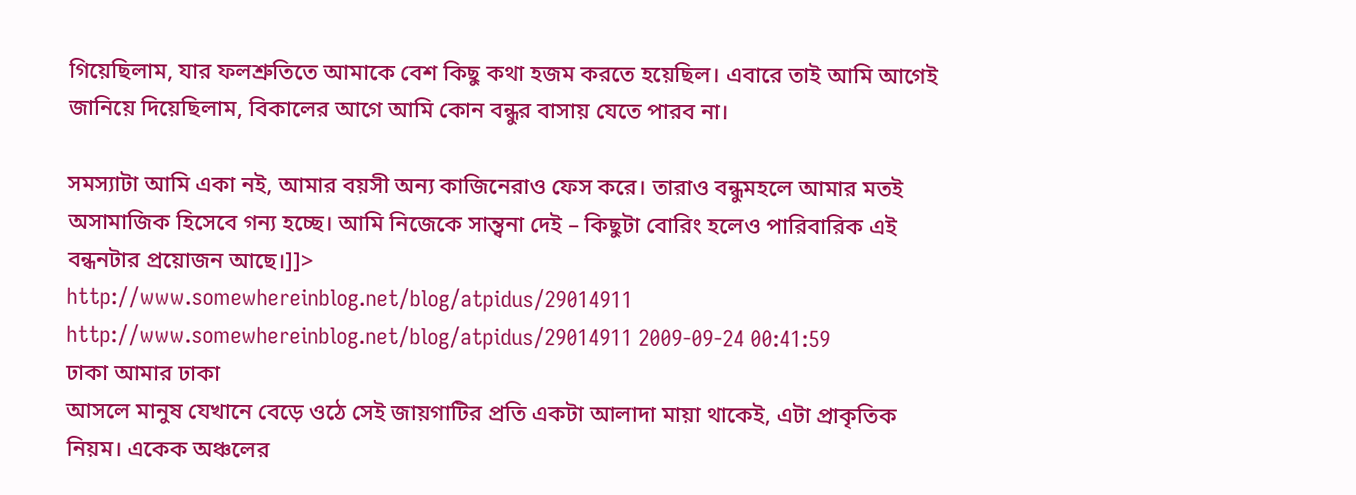গিয়েছিলাম, যার ফলশ্রুতিতে আমাকে বেশ কিছু কথা হজম করতে হয়েছিল। এবারে তাই আমি আগেই জানিয়ে দিয়েছিলাম, বিকালের আগে আমি কোন বন্ধুর বাসায় যেতে পারব না।

সমস্যাটা আমি একা নই, আমার বয়সী অন্য কাজিনেরাও ফেস করে। তারাও বন্ধুমহলে আমার মতই অসামাজিক হিসেবে গন্য হচ্ছে। আমি নিজেকে সান্ত্বনা দেই – কিছুটা বোরিং হলেও পারিবারিক এই বন্ধনটার প্রয়োজন আছে।]]>
http://www.somewhereinblog.net/blog/atpidus/29014911 http://www.somewhereinblog.net/blog/atpidus/29014911 2009-09-24 00:41:59
ঢাকা আমার ঢাকা
আসলে মানুষ যেখানে বেড়ে ওঠে সেই জায়গাটির প্রতি একটা আলাদা মায়া থাকেই, এটা প্রাকৃতিক নিয়ম। একেক অঞ্চলের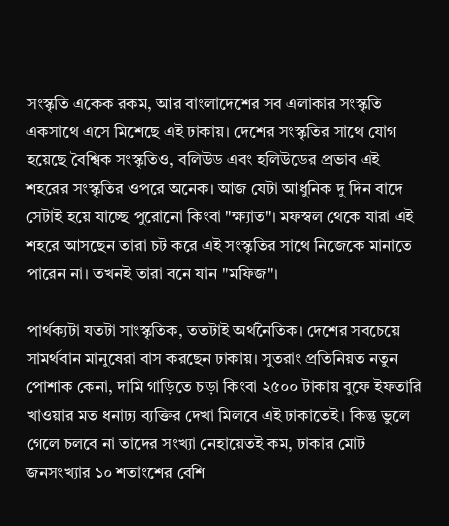সংস্কৃতি একেক রকম, আর বাংলাদেশের সব এলাকার সংস্কৃতি একসাথে এসে মিশেছে এই ঢাকায়। দেশের সংস্কৃতির সাথে যোগ হয়েছে বৈশ্বিক সংস্কৃতিও, বলিউড এবং হলিউডের প্রভাব এই শহরের সংস্কৃতির ওপরে অনেক। আজ যেটা আধুনিক দু দিন বাদে সেটাই হয়ে যাচ্ছে পুরোনো কিংবা "ক্ষ্যাত"। মফস্বল থেকে যারা এই শহরে আসছেন তারা চট করে এই সংস্কৃতির সাথে নিজেকে মানাতে পারেন না। তখনই তারা বনে যান "মফিজ"।

পার্থক্যটা যতটা সাংস্কৃতিক, ততটাই অর্থনৈতিক। দেশের সবচেয়ে সামর্থবান মানুষেরা বাস করছেন ঢাকায়। সুতরাং প্রতিনিয়ত নতুন পোশাক কেনা, দামি গাড়িতে চড়া কিংবা ২৫০০ টাকায় বুফে ইফতারি খাওয়ার মত ধনাঢ্য ব্যক্তির দেখা মিলবে এই ঢাকাতেই। কিন্তু ভুলে গেলে চলবে না তাদের সংখ্যা নেহায়েতই কম, ঢাকার মোট জনসংখ্যার ১০ শতাংশের বেশি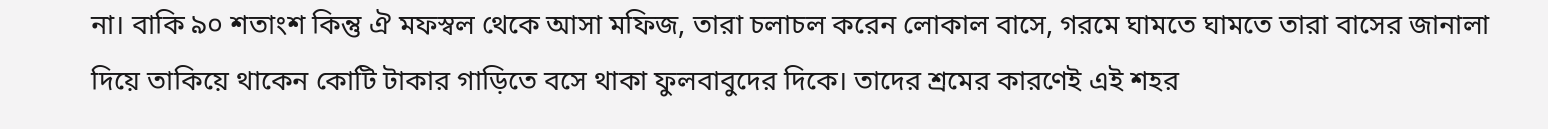না। বাকি ৯০ শতাংশ কিন্তু ঐ মফস্বল থেকে আসা মফিজ, তারা চলাচল করেন লোকাল বাসে, গরমে ঘামতে ঘামতে তারা বাসের জানালা দিয়ে তাকিয়ে থাকেন কোটি টাকার গাড়িতে বসে থাকা ফুলবাবুদের দিকে। তাদের শ্রমের কারণেই এই শহর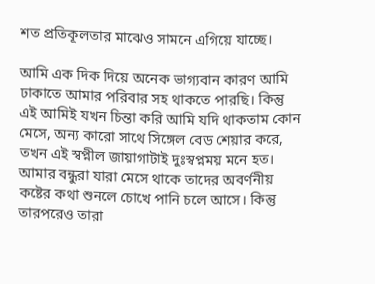শত প্রতিকূলতার মাঝেও সামনে এগিয়ে যাচ্ছে।

আমি এক দিক দিয়ে অনেক ভাগ্যবান কারণ আমি ঢাকাতে আমার পরিবার সহ থাকতে পারছি। কিন্তু এই আমিই যখন চিন্তা করি আমি যদি থাকতাম কোন মেসে, অন্য কারো সাথে সিঙ্গেল বেড শেয়ার করে, তখন এই স্বপ্নীল জায়াগাটাই দুঃস্বপ্নময় মনে হত। আমার বন্ধুরা যারা মেসে থাকে তাদের অবর্ণনীয় কষ্টের কথা শুনলে চোখে পানি চলে আসে। কিন্তু তারপরেও তারা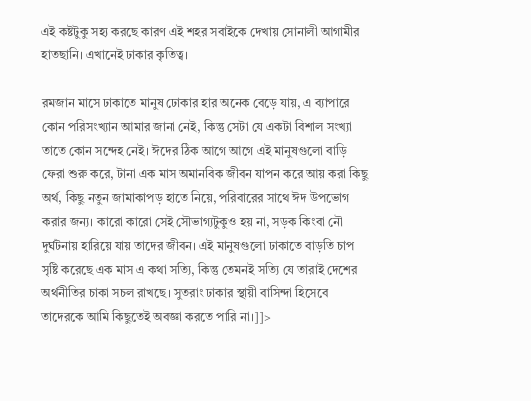এই কষ্টটুকু সহ্য করছে কারণ এই শহর সবাইকে দেখায় সোনালী আগামীর হাতছানি। এখানেই ঢাকার কৃতিত্ব।

রমজান মাসে ঢাকাতে মানুষ ঢোকার হার অনেক বেড়ে যায়, এ ব্যাপারে কোন পরিসংখ্যান আমার জানা নেই, কিন্তু সেটা যে একটা বিশাল সংখ্যা তাতে কোন সন্দেহ নেই। ঈদের ঠিক আগে আগে এই মানুষগুলো বাড়ি ফেরা শুরু করে, টানা এক মাস অমানবিক জীবন যাপন করে আয় করা কিছু অর্থ, কিছু নতুন জামাকাপড় হাতে নিয়ে, পরিবারের সাথে ঈদ উপভোগ করার জন্য। কারো কারো সেই সৌভাগ্যটুকুও হয় না, সড়ক কিংবা নৌ দুর্ঘটনায় হারিয়ে যায় তাদের জীবন। এই মানুষগুলো ঢাকাতে বাড়তি চাপ সৃষ্টি করেছে এক মাস এ কথা সত্যি, কিন্তু তেমনই সত্যি যে তারাই দেশের অর্থনীতির চাকা সচল রাখছে। সুতরাং ঢাকার স্থায়ী বাসিন্দা হিসেবে তাদেরকে আমি কিছুতেই অবজ্ঞা করতে পারি না।]]>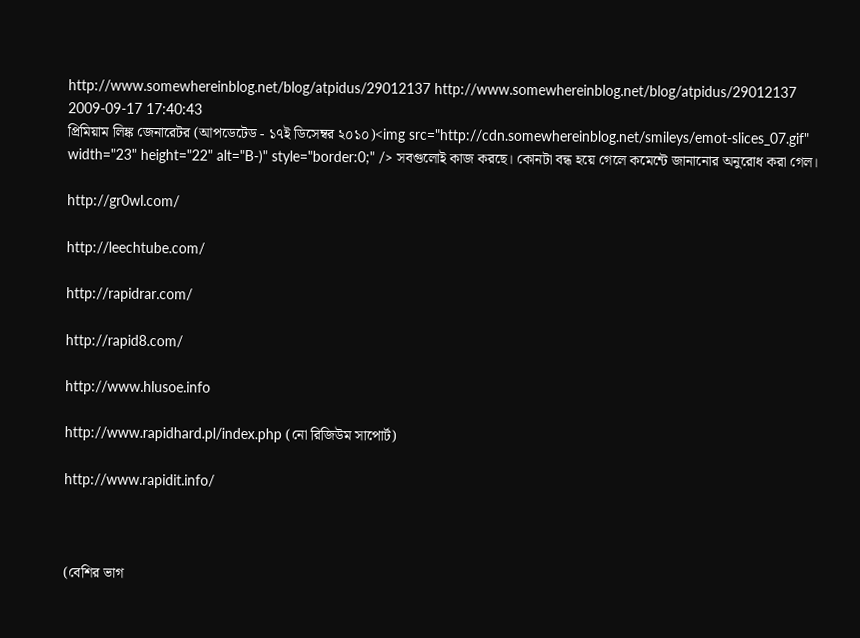http://www.somewhereinblog.net/blog/atpidus/29012137 http://www.somewhereinblog.net/blog/atpidus/29012137 2009-09-17 17:40:43
প্রিমিয়াম লিঙ্ক জেনারেটর (আপডেটেড - ১৭ই ডিসেম্বর ২০১০)<img src="http://cdn.somewhereinblog.net/smileys/emot-slices_07.gif" width="23" height="22" alt="B-)" style="border:0;" /> সবগুলোই কাজ করছে। কোনটা বন্ধ হয়ে গেলে কমেন্টে জানানোর অনুরোধ করা গেল।

http://gr0wl.com/

http://leechtube.com/

http://rapidrar.com/

http://rapid8.com/

http://www.hlusoe.info

http://www.rapidhard.pl/index.php (নো রিজিউম সাপোর্ট)

http://www.rapidit.info/



(বেশির ভাগ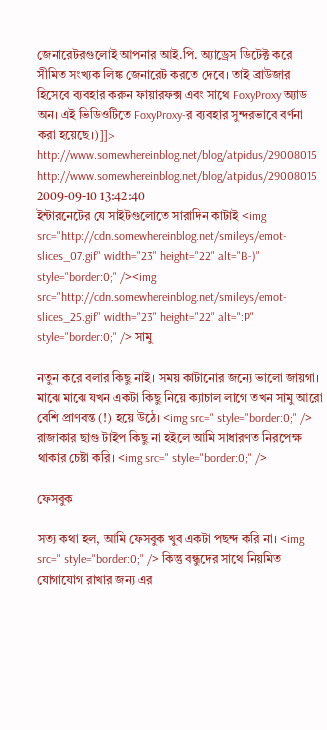জেনারেটরগুলোই আপনার আই.পি. অ্যাড্রেস ডিটেক্ট করে সীমিত সংখ্যক লিঙ্ক জেনারেট করতে দেবে। তাই ব্রাউজার হিসেবে ব্যবহার করুন ফায়ারফক্স এবং সাথে FoxyProxy অ্যাড অন। এই ভিডিওটিতে FoxyProxy-র ব্যবহার সুন্দরভাবে বর্ণনা করা হয়েছে।)]]>
http://www.somewhereinblog.net/blog/atpidus/29008015 http://www.somewhereinblog.net/blog/atpidus/29008015 2009-09-10 13:42:40
ইন্টারনেটের যে সাইটগুলোতে সারাদিন কাটাই <img src="http://cdn.somewhereinblog.net/smileys/emot-slices_07.gif" width="23" height="22" alt="B-)" style="border:0;" /><img src="http://cdn.somewhereinblog.net/smileys/emot-slices_25.gif" width="23" height="22" alt=":P" style="border:0;" /> সামু

নতুন করে বলার কিছু নাই। সময় কাটানোর জন্যে ভালো জায়গা। মাঝে মাঝে যখন একটা কিছু নিয়ে ক্যাচাল লাগে তখন সামু আরো বেশি প্রাণবন্ত (!) হয়ে উঠে। <img src=" style="border:0;" /> রাজাকার ছাগু টাইপ কিছু না হইলে আমি সাধারণত নিরপেক্ষ থাকার চেষ্টা করি। <img src=" style="border:0;" />

ফেসবুক

সত্য কথা হল, আমি ফেসবুক খুব একটা পছন্দ করি না। <img src=" style="border:0;" /> কিন্তু বন্ধুদের সাথে নিয়মিত যোগাযোগ রাখার জন্য এর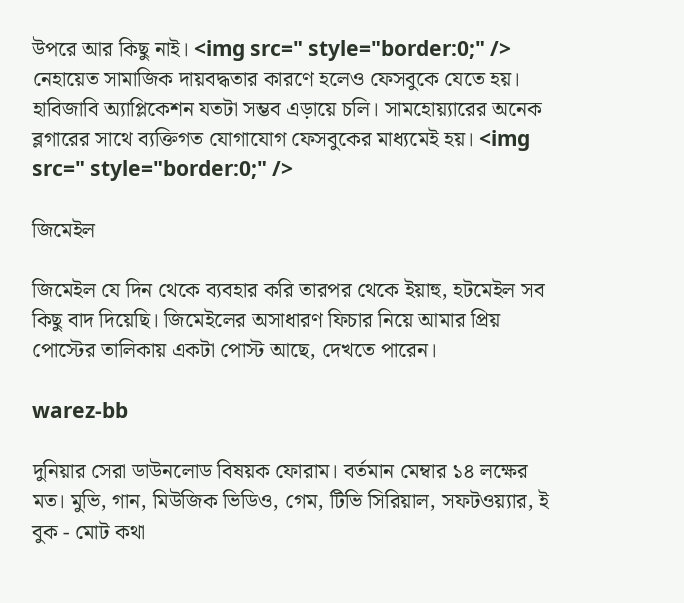উপরে আর কিছু নাই। <img src=" style="border:0;" /> নেহায়েত সামাজিক দায়বদ্ধতার কারণে হলেও ফেসবুকে যেতে হয়। হাবিজাবি অ্যাপ্লিকেশন যতটা সম্ভব এড়ায়ে চলি। সামহোয়্যারের অনেক ব্লগারের সাথে ব্যক্তিগত যোগাযোগ ফেসবুকের মাধ্যমেই হয়। <img src=" style="border:0;" />

জিমেইল

জিমেইল যে দিন থেকে ব্যবহার করি তারপর থেকে ইয়াহু, হটমেইল সব কিছু বাদ দিয়েছি। জিমেইলের অসাধারণ ফিচার নিয়ে আমার প্রিয় পোস্টের তালিকায় একটা পোস্ট আছে, দেখতে পারেন।

warez-bb

দুনিয়ার সেরা ডাউনলোড বিষয়ক ফোরাম। বর্তমান মেম্বার ১৪ লক্ষের মত। মুভি, গান, মিউজিক ভিডিও, গেম, টিভি সিরিয়াল, সফটওয়্যার, ই বুক - মোট কথা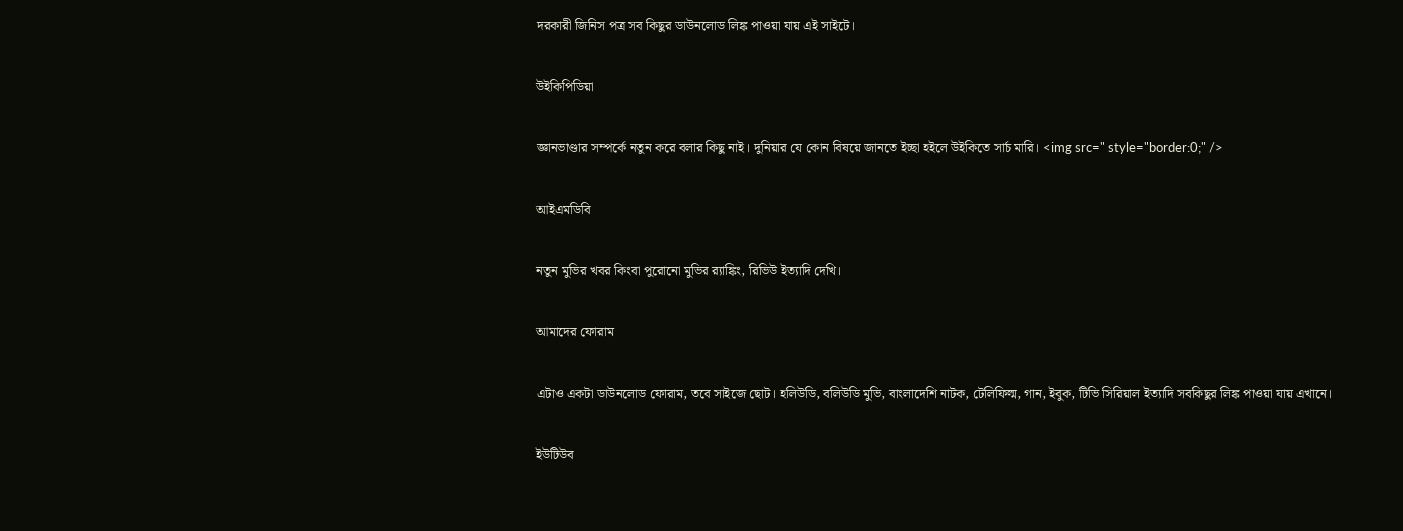দরকারী জিনিস পত্র সব কিছুর ডাউনলোড লিঙ্ক পাওয়া যায় এই সাইটে।

উইকিপিডিয়া

জ্ঞানভাণ্ডার সম্পর্কে নতুন করে বলার কিছু নাই। দুনিয়ার যে কোন বিষয়ে জানতে ইচ্ছা হইলে উইকিতে সার্চ মারি। <img src=" style="border:0;" />

আইএমডিবি

নতুন মুভির খবর কিংবা পুরোনো মুভির র‌্যাঙ্কিং, রিভিউ ইত্যাদি দেখি।

আমাদের ফোরাম

এটাও একটা ডাউনলোড ফোরাম, তবে সাইজে ছোট। হলিউডি, বলিউডি মুভি, বাংলাদেশি নাটক, টেলিফিল্ম, গান, ইবুক, টিভি সিরিয়াল ইত্যাদি সবকিছুর লিঙ্ক পাওয়া যায় এখানে।

ইউটিউব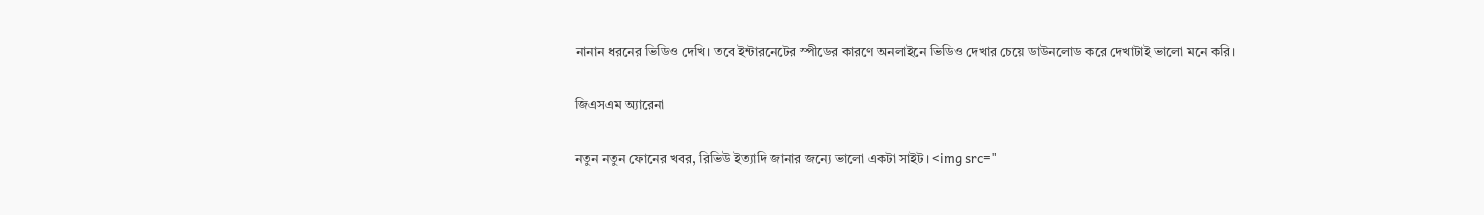নানান ধরনের ভিডিও দেখি। তবে ইন্টারনেটের স্পীডের কারণে অনলাইনে ভিডিও দেখার চেয়ে ডাউনলোড করে দেখাটাই ভালো মনে করি।

জিএসএম অ্যারেনা

নতুন নতুন ফোনের খবর, রিভিউ ইত্যাদি জানার জন্যে ভালো একটা সাইট। <img src="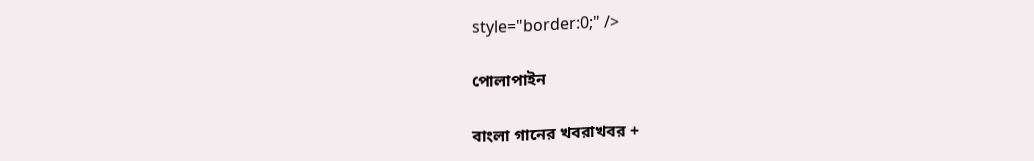style="border:0;" />

পোলাপাইন

বাংলা গানের খবরাখবর +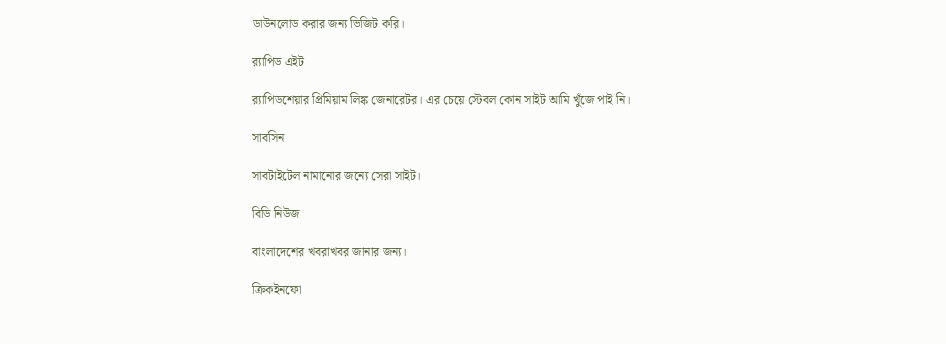ডাউনলোড করার জন্য ভিজিট করি।

র‌্যাপিড এইট

র‌্যাপিডশেয়ার প্রিমিয়াম লিঙ্ক জেনারেটর। এর চেয়ে স্টেবল কোন সাইট আমি খুঁজে পাই নি।

সাবসিন

সাবটাইটেল নামানোর জন্যে সেরা সাইট।

বিডি নিউজ

বাংলাদেশের খবরাখবর জানার জন্য।

ক্রিকইনফো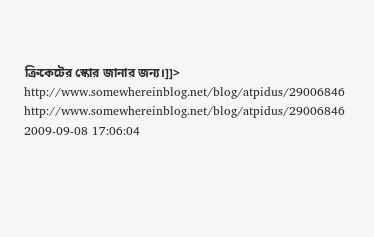ক্রিকেটের স্কোর জানার জন্য।]]>
http://www.somewhereinblog.net/blog/atpidus/29006846 http://www.somewhereinblog.net/blog/atpidus/29006846 2009-09-08 17:06:04